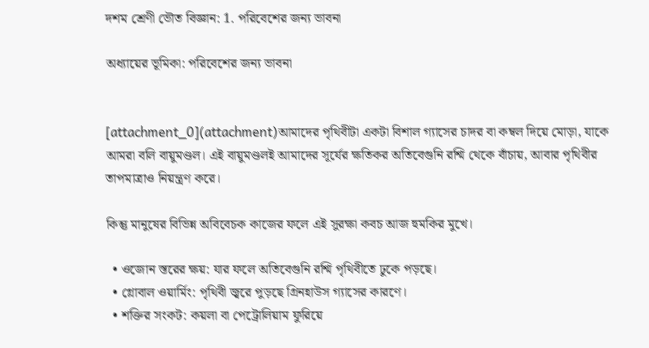দশম শ্রেণী ভৌত বিজ্ঞান: 1. পরিবেশের জন্য ভাবনা

অধ্যায়ের ভূমিকা: পরিবেশের জন্য ভাবনা


[attachment_0](attachment)আমাদের পৃথিবীটা একটা বিশাল গ্যাসের চাদর বা কম্বল দিয়ে মোড়া, যাকে আমরা বলি বায়ুমণ্ডল। এই বায়ুমণ্ডলই আমাদের সূর্যের ক্ষতিকর অতিবেগুনি রশ্মি থেকে বাঁচায়, আবার পৃথিবীর তাপমাত্রাও নিয়ন্ত্রণ করে।

কিন্তু মানুষের বিভিন্ন অবিবেচক কাজের ফলে এই সুরক্ষা কবচ আজ হুমকির মুখে।

  • ওজোন স্তরের ক্ষয়: যার ফলে অতিবেগুনি রশ্মি পৃথিবীতে ঢুকে পড়ছে।
  • গ্লোবাল ওয়ার্মিং: পৃথিবী জ্বরে পুড়ছে গ্রিনহাউস গ্যাসের কারণে।
  • শক্তির সংকট: কয়লা বা পেট্রোলিয়াম ফুরিয়ে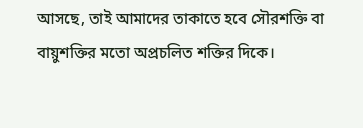আসছে, তাই আমাদের তাকাতে হবে সৌরশক্তি বা বায়ুশক্তির মতো অপ্রচলিত শক্তির দিকে।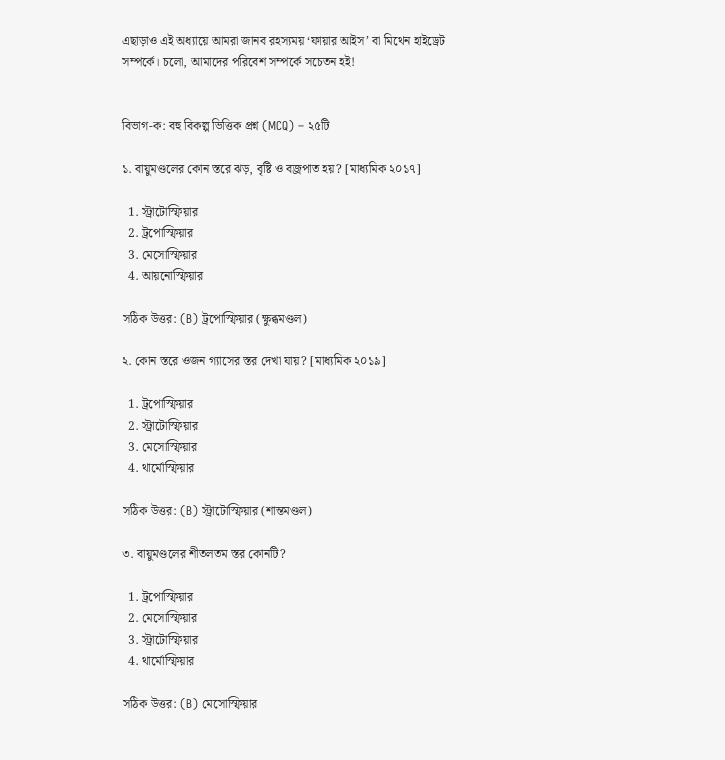এছাড়াও এই অধ্যায়ে আমরা জানব রহস্যময় ‘ফায়ার আইস’ বা মিথেন হাইড্রেট সম্পর্কে। চলো, আমাদের পরিবেশ সম্পর্কে সচেতন হই!


বিভাগ-ক: বহু বিকল্প ভিত্তিক প্রশ্ন (MCQ) – ২৫টি

১. বায়ুমণ্ডলের কোন স্তরে ঝড়, বৃষ্টি ও বজ্রপাত হয়? [মাধ্যমিক ২০১৭]

  1. স্ট্রাটোস্ফিয়ার
  2. ট্রপোস্ফিয়ার
  3. মেসোস্ফিয়ার
  4. আয়নোস্ফিয়ার

সঠিক উত্তর: (B) ট্রপোস্ফিয়ার (ক্ষুব্ধমণ্ডল)

২. কোন স্তরে ওজন গ্যাসের স্তর দেখা যায়? [মাধ্যমিক ২০১৯]

  1. ট্রপোস্ফিয়ার
  2. স্ট্রাটোস্ফিয়ার
  3. মেসোস্ফিয়ার
  4. থার্মোস্ফিয়ার

সঠিক উত্তর: (B) স্ট্রাটোস্ফিয়ার (শান্তমণ্ডল)

৩. বায়ুমণ্ডলের শীতলতম স্তর কোনটি?

  1. ট্রপোস্ফিয়ার
  2. মেসোস্ফিয়ার
  3. স্ট্রাটোস্ফিয়ার
  4. থার্মোস্ফিয়ার

সঠিক উত্তর: (B) মেসোস্ফিয়ার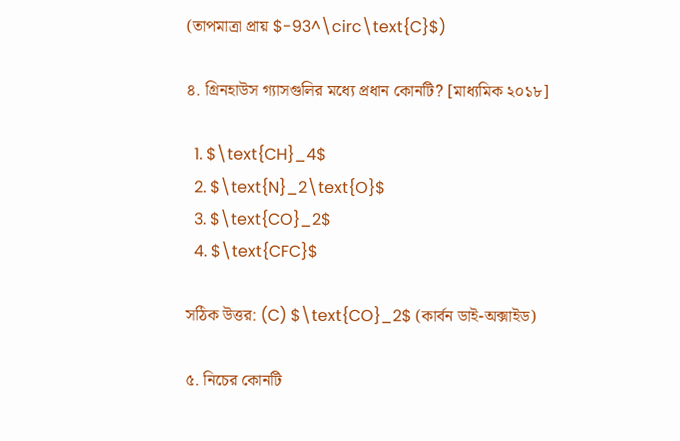(তাপমাত্রা প্রায় $-93^\circ\text{C}$)

৪. গ্রিনহাউস গ্যাসগুলির মধ্যে প্রধান কোনটি? [মাধ্যমিক ২০১৮]

  1. $\text{CH}_4$
  2. $\text{N}_2\text{O}$
  3. $\text{CO}_2$
  4. $\text{CFC}$

সঠিক উত্তর: (C) $\text{CO}_2$ (কার্বন ডাই-অক্সাইড)

৫. নিচের কোনটি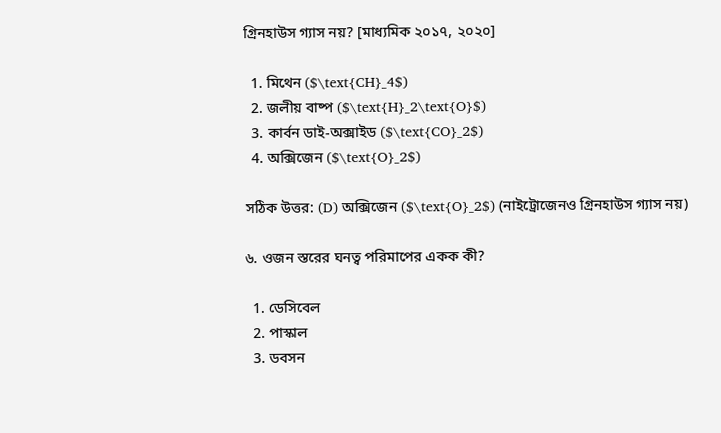গ্রিনহাউস গ্যাস নয়? [মাধ্যমিক ২০১৭, ২০২০]

  1. মিথেন ($\text{CH}_4$)
  2. জলীয় বাষ্প ($\text{H}_2\text{O}$)
  3. কার্বন ডাই-অক্সাইড ($\text{CO}_2$)
  4. অক্সিজেন ($\text{O}_2$)

সঠিক উত্তর: (D) অক্সিজেন ($\text{O}_2$) (নাইট্রোজেনও গ্রিনহাউস গ্যাস নয়)

৬. ওজন স্তরের ঘনত্ব পরিমাপের একক কী?

  1. ডেসিবেল
  2. পাস্কাল
  3. ডবসন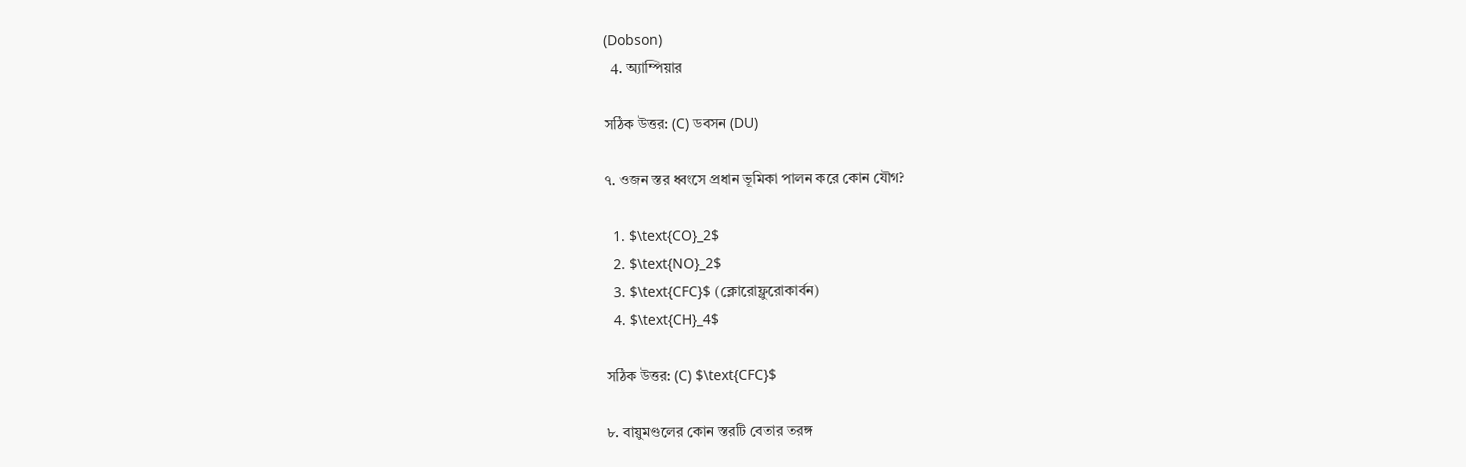(Dobson)
  4. অ্যাম্পিয়ার

সঠিক উত্তর: (C) ডবসন (DU)

৭. ওজন স্তর ধ্বংসে প্রধান ভূমিকা পালন করে কোন যৌগ?

  1. $\text{CO}_2$
  2. $\text{NO}_2$
  3. $\text{CFC}$ (ক্লোরোফ্লুরোকার্বন)
  4. $\text{CH}_4$

সঠিক উত্তর: (C) $\text{CFC}$

৮. বায়ুমণ্ডলের কোন স্তরটি বেতার তরঙ্গ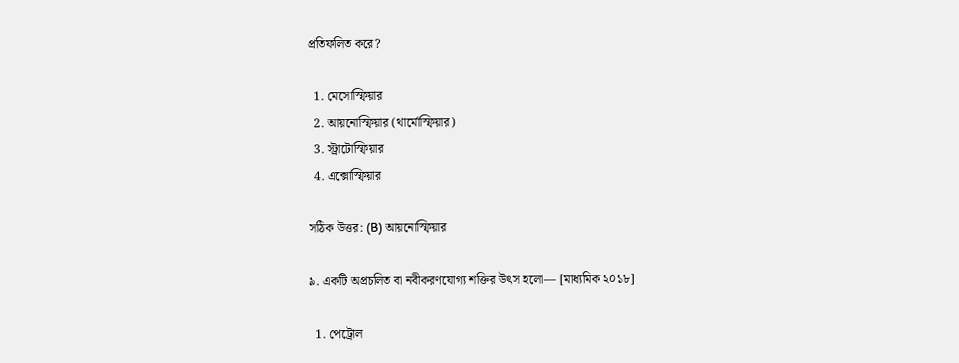প্রতিফলিত করে?

  1. মেসোস্ফিয়ার
  2. আয়নোস্ফিয়ার (থার্মোস্ফিয়ার)
  3. স্ট্রাটোস্ফিয়ার
  4. এক্সোস্ফিয়ার

সঠিক উত্তর: (B) আয়নোস্ফিয়ার

৯. একটি অপ্রচলিত বা নবীকরণযোগ্য শক্তির উৎস হলো— [মাধ্যমিক ২০১৮]

  1. পেট্রোল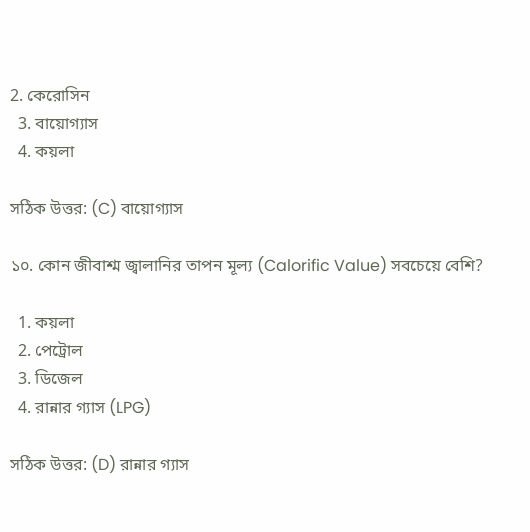2. কেরোসিন
  3. বায়োগ্যাস
  4. কয়লা

সঠিক উত্তর: (C) বায়োগ্যাস

১০. কোন জীবাশ্ম জ্বালানির তাপন মূল্য (Calorific Value) সবচেয়ে বেশি?

  1. কয়লা
  2. পেট্রোল
  3. ডিজেল
  4. রান্নার গ্যাস (LPG)

সঠিক উত্তর: (D) রান্নার গ্যাস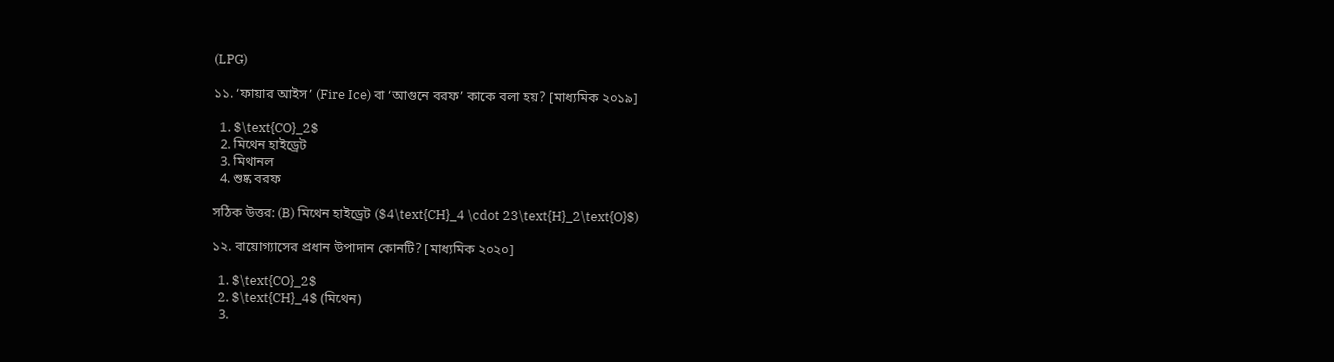(LPG)

১১. ‘ফায়ার আইস’ (Fire Ice) বা ‘আগুনে বরফ’ কাকে বলা হয়? [মাধ্যমিক ২০১৯]

  1. $\text{CO}_2$
  2. মিথেন হাইড্রেট
  3. মিথানল
  4. শুষ্ক বরফ

সঠিক উত্তর: (B) মিথেন হাইড্রেট ($4\text{CH}_4 \cdot 23\text{H}_2\text{O}$)

১২. বায়োগ্যাসের প্রধান উপাদান কোনটি? [মাধ্যমিক ২০২০]

  1. $\text{CO}_2$
  2. $\text{CH}_4$ (মিথেন)
  3.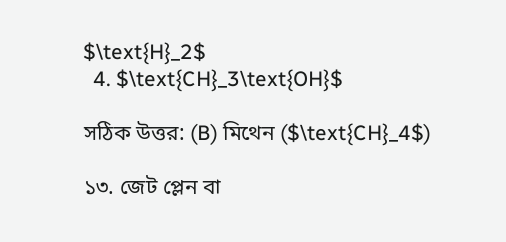$\text{H}_2$
  4. $\text{CH}_3\text{OH}$

সঠিক উত্তর: (B) মিথেন ($\text{CH}_4$)

১৩. জেট প্লেন বা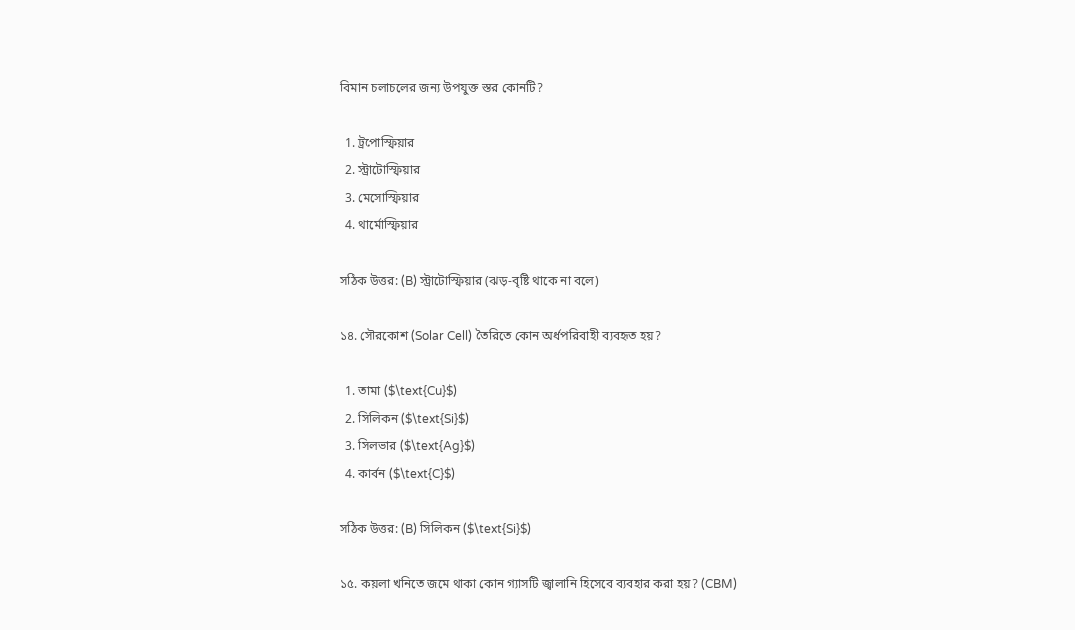বিমান চলাচলের জন্য উপযুক্ত স্তর কোনটি?

  1. ট্রপোস্ফিয়ার
  2. স্ট্রাটোস্ফিয়ার
  3. মেসোস্ফিয়ার
  4. থার্মোস্ফিয়ার

সঠিক উত্তর: (B) স্ট্রাটোস্ফিয়ার (ঝড়-বৃষ্টি থাকে না বলে)

১৪. সৌরকোশ (Solar Cell) তৈরিতে কোন অর্ধপরিবাহী ব্যবহৃত হয়?

  1. তামা ($\text{Cu}$)
  2. সিলিকন ($\text{Si}$)
  3. সিলভার ($\text{Ag}$)
  4. কার্বন ($\text{C}$)

সঠিক উত্তর: (B) সিলিকন ($\text{Si}$)

১৫. কয়লা খনিতে জমে থাকা কোন গ্যাসটি জ্বালানি হিসেবে ব্যবহার করা হয়? (CBM)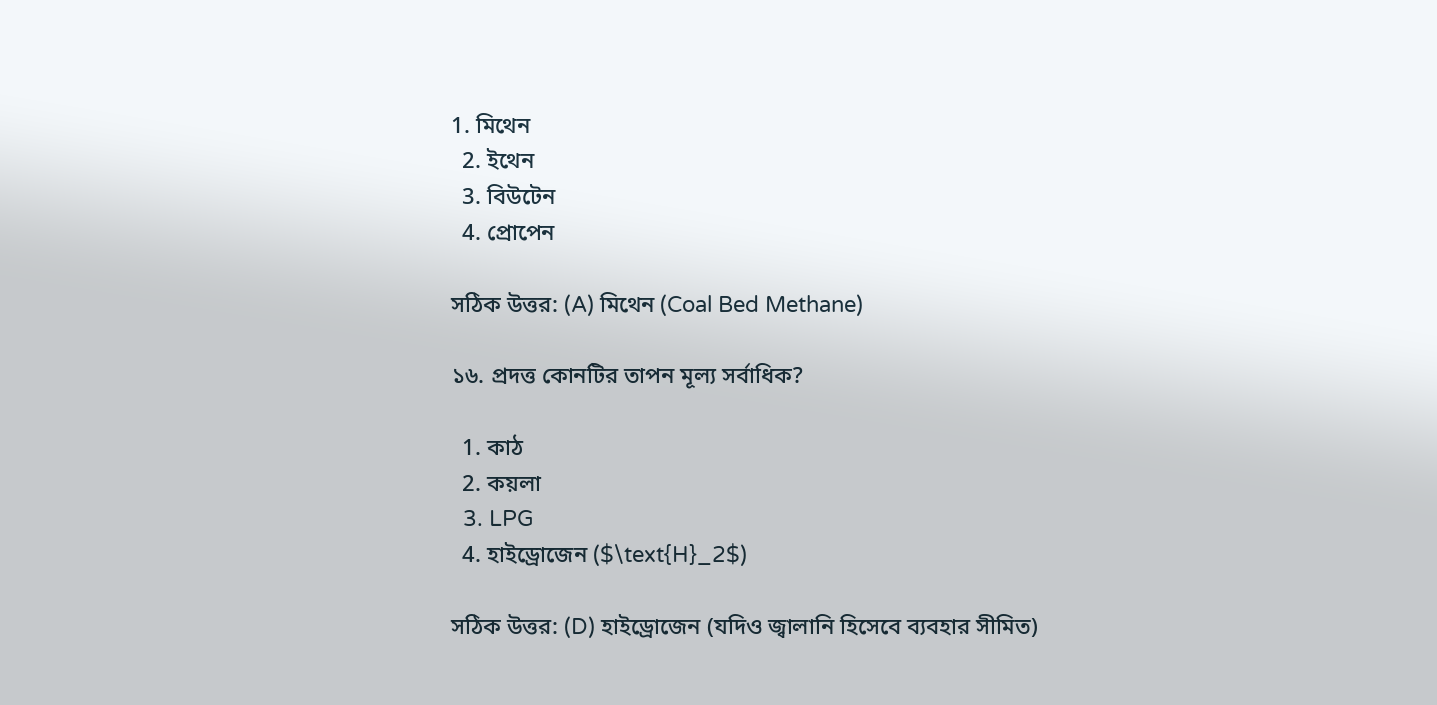1. মিথেন
  2. ইথেন
  3. বিউটেন
  4. প্রোপেন

সঠিক উত্তর: (A) মিথেন (Coal Bed Methane)

১৬. প্রদত্ত কোনটির তাপন মূল্য সর্বাধিক?

  1. কাঠ
  2. কয়লা
  3. LPG
  4. হাইড্রোজেন ($\text{H}_2$)

সঠিক উত্তর: (D) হাইড্রোজেন (যদিও জ্বালানি হিসেবে ব্যবহার সীমিত)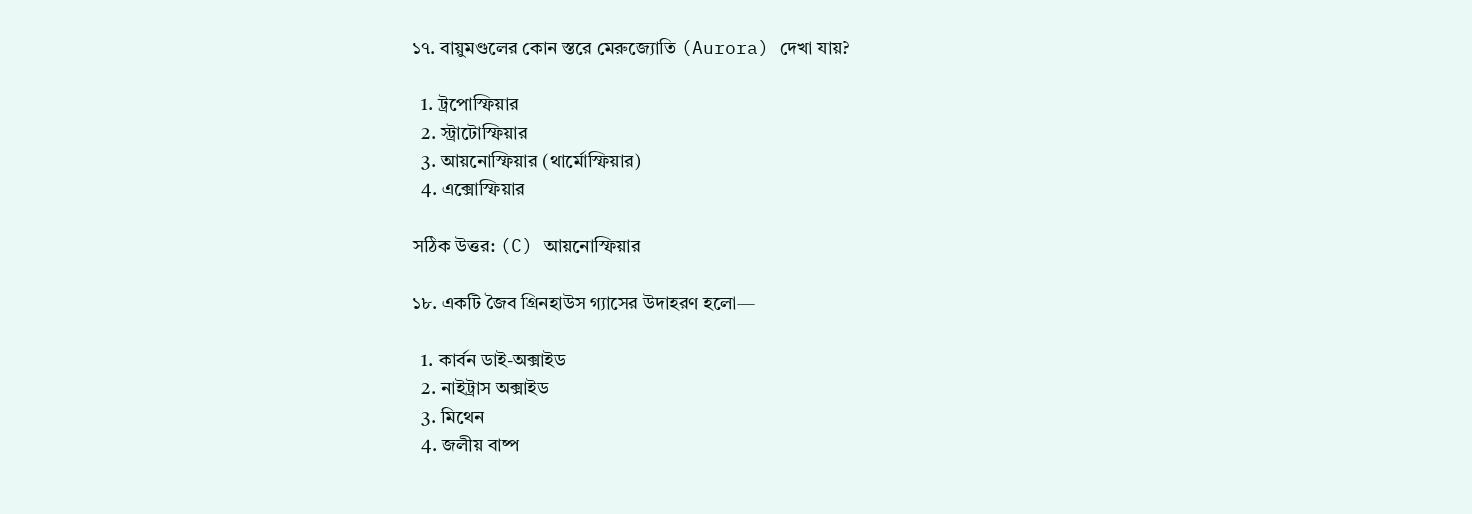১৭. বায়ুমণ্ডলের কোন স্তরে মেরুজ্যোতি (Aurora) দেখা যায়?

  1. ট্রপোস্ফিয়ার
  2. স্ট্রাটোস্ফিয়ার
  3. আয়নোস্ফিয়ার (থার্মোস্ফিয়ার)
  4. এক্সোস্ফিয়ার

সঠিক উত্তর: (C) আয়নোস্ফিয়ার

১৮. একটি জৈব গ্রিনহাউস গ্যাসের উদাহরণ হলো—

  1. কার্বন ডাই-অক্সাইড
  2. নাইট্রাস অক্সাইড
  3. মিথেন
  4. জলীয় বাষ্প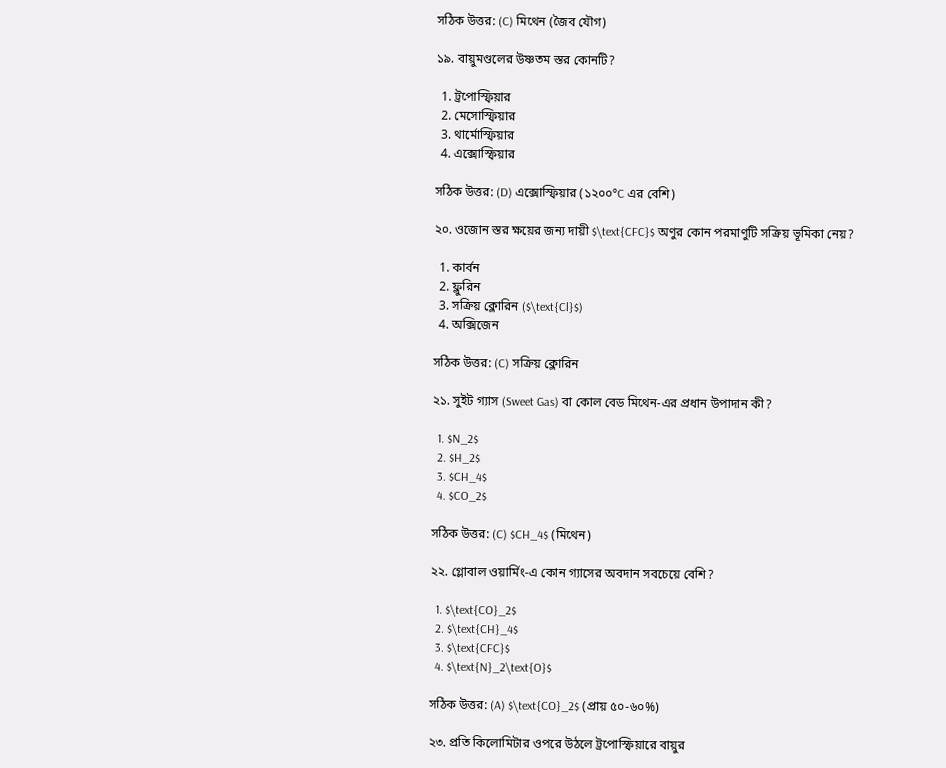সঠিক উত্তর: (C) মিথেন (জৈব যৌগ)

১৯. বায়ুমণ্ডলের উষ্ণতম স্তর কোনটি?

  1. ট্রপোস্ফিয়ার
  2. মেসোস্ফিয়ার
  3. থার্মোস্ফিয়ার
  4. এক্সোস্ফিয়ার

সঠিক উত্তর: (D) এক্সোস্ফিয়ার (১২০০°C এর বেশি)

২০. ওজোন স্তর ক্ষয়ের জন্য দায়ী $\text{CFC}$ অণুর কোন পরমাণুটি সক্রিয় ভূমিকা নেয়?

  1. কার্বন
  2. ফ্লুরিন
  3. সক্রিয় ক্লোরিন ($\text{Cl}$)
  4. অক্সিজেন

সঠিক উত্তর: (C) সক্রিয় ক্লোরিন

২১. সুইট গ্যাস (Sweet Gas) বা কোল বেড মিথেন-এর প্রধান উপাদান কী?

  1. $N_2$
  2. $H_2$
  3. $CH_4$
  4. $CO_2$

সঠিক উত্তর: (C) $CH_4$ (মিথেন)

২২. গ্লোবাল ওয়ার্মিং-এ কোন গ্যাসের অবদান সবচেয়ে বেশি?

  1. $\text{CO}_2$
  2. $\text{CH}_4$
  3. $\text{CFC}$
  4. $\text{N}_2\text{O}$

সঠিক উত্তর: (A) $\text{CO}_2$ (প্রায় ৫০-৬০%)

২৩. প্রতি কিলোমিটার ওপরে উঠলে ট্রপোস্ফিয়ারে বায়ুর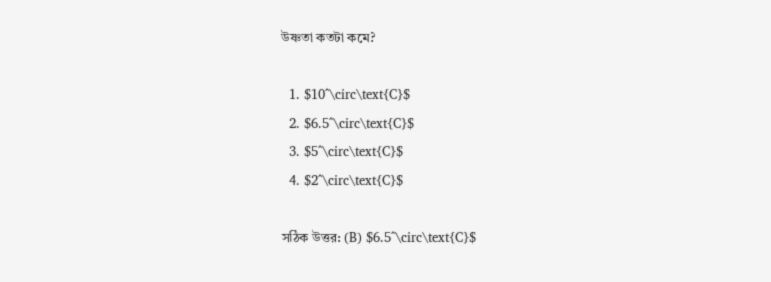উষ্ণতা কতটা কমে?

  1. $10^\circ\text{C}$
  2. $6.5^\circ\text{C}$
  3. $5^\circ\text{C}$
  4. $2^\circ\text{C}$

সঠিক উত্তর: (B) $6.5^\circ\text{C}$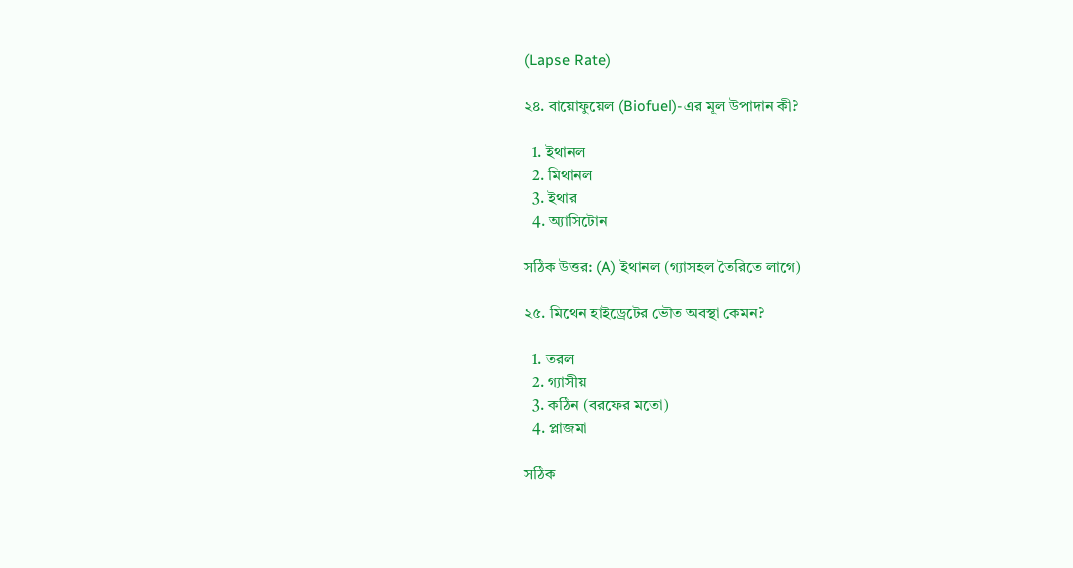(Lapse Rate)

২৪. বায়োফুয়েল (Biofuel)-এর মূল উপাদান কী?

  1. ইথানল
  2. মিথানল
  3. ইথার
  4. অ্যাসিটোন

সঠিক উত্তর: (A) ইথানল (গ্যাসহল তৈরিতে লাগে)

২৫. মিথেন হাইড্রেটের ভৌত অবস্থা কেমন?

  1. তরল
  2. গ্যাসীয়
  3. কঠিন (বরফের মতো)
  4. প্লাজমা

সঠিক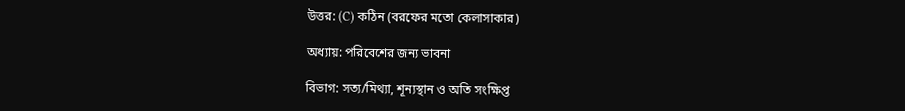উত্তর: (C) কঠিন (বরফের মতো কেলাসাকার)

অধ্যায়: পরিবেশের জন্য ভাবনা

বিভাগ: সত্য/মিথ্যা, শূন্যস্থান ও অতি সংক্ষিপ্ত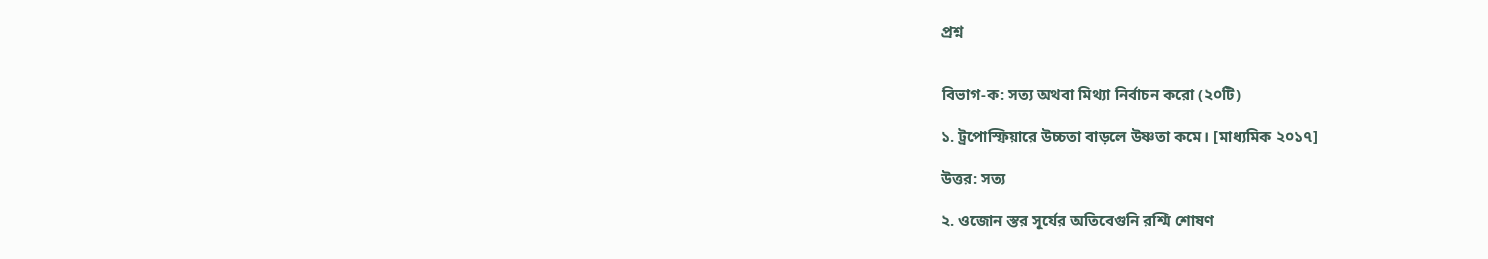প্রশ্ন


বিভাগ-ক: সত্য অথবা মিথ্যা নির্বাচন করো (২০টি)

১. ট্রপোস্ফিয়ারে উচ্চতা বাড়লে উষ্ণতা কমে। [মাধ্যমিক ২০১৭]

উত্তর: সত্য

২. ওজোন স্তর সূর্যের অতিবেগুনি রশ্মি শোষণ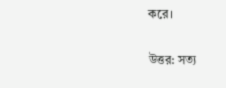করে।

উত্তর: সত্য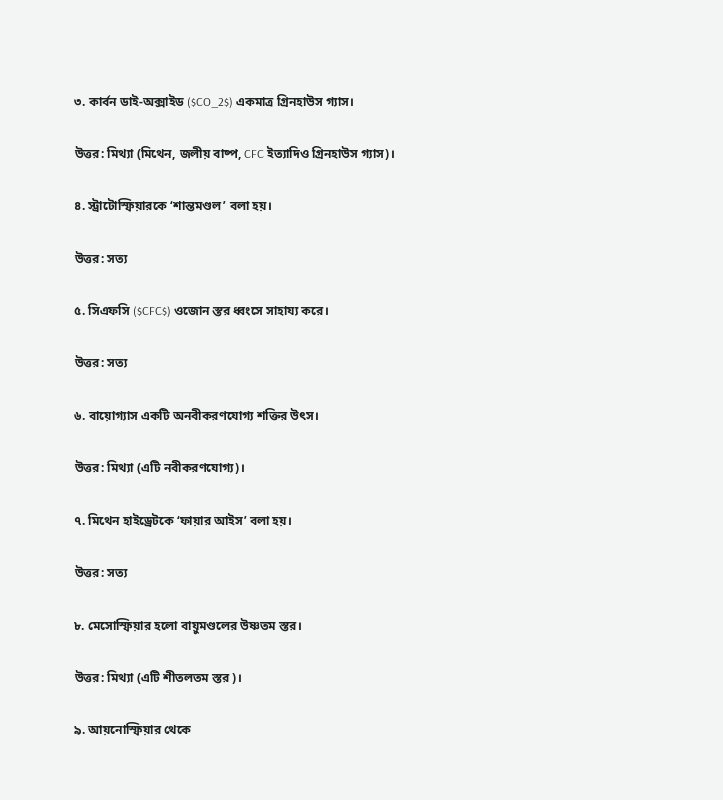৩. কার্বন ডাই-অক্সাইড ($CO_2$) একমাত্র গ্রিনহাউস গ্যাস।

উত্তর: মিথ্যা (মিথেন, জলীয় বাষ্প, CFC ইত্যাদিও গ্রিনহাউস গ্যাস)।

৪. স্ট্রাটোস্ফিয়ারকে ‘শান্তমণ্ডল’ বলা হয়।

উত্তর: সত্য

৫. সিএফসি ($CFC$) ওজোন স্তর ধ্বংসে সাহায্য করে।

উত্তর: সত্য

৬. বায়োগ্যাস একটি অনবীকরণযোগ্য শক্তির উৎস।

উত্তর: মিথ্যা (এটি নবীকরণযোগ্য)।

৭. মিথেন হাইড্রেটকে ‘ফায়ার আইস’ বলা হয়।

উত্তর: সত্য

৮. মেসোস্ফিয়ার হলো বায়ুমণ্ডলের উষ্ণতম স্তর।

উত্তর: মিথ্যা (এটি শীতলতম স্তর)।

৯. আয়নোস্ফিয়ার থেকে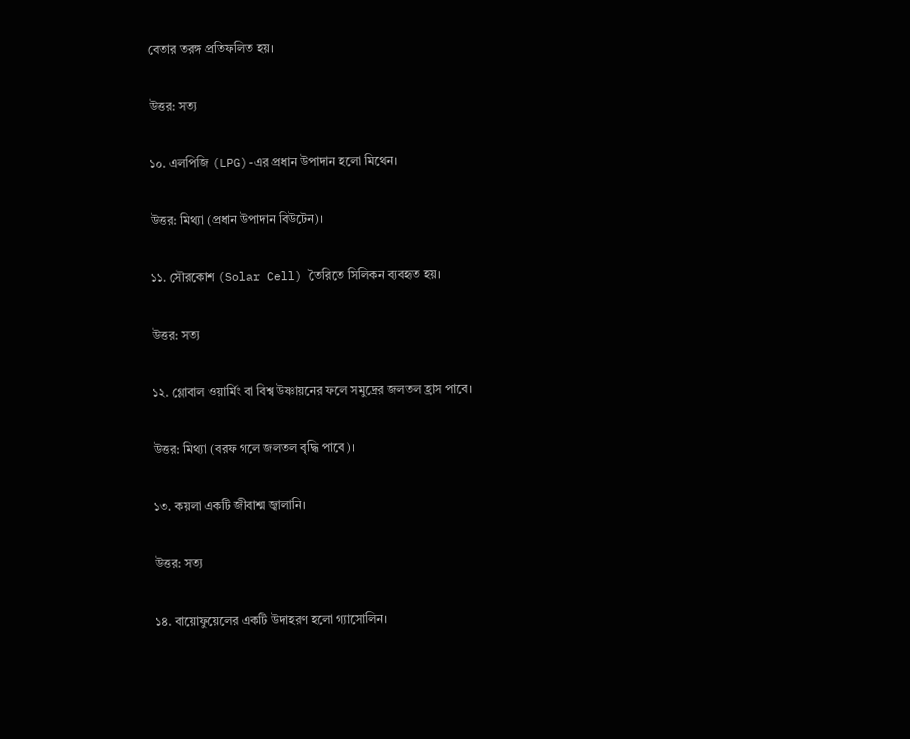বেতার তরঙ্গ প্রতিফলিত হয়।

উত্তর: সত্য

১০. এলপিজি (LPG)-এর প্রধান উপাদান হলো মিথেন।

উত্তর: মিথ্যা (প্রধান উপাদান বিউটেন)।

১১. সৌরকোশ (Solar Cell) তৈরিতে সিলিকন ব্যবহৃত হয়।

উত্তর: সত্য

১২. গ্লোবাল ওয়ার্মিং বা বিশ্ব উষ্ণায়নের ফলে সমুদ্রের জলতল হ্রাস পাবে।

উত্তর: মিথ্যা (বরফ গলে জলতল বৃদ্ধি পাবে)।

১৩. কয়লা একটি জীবাশ্ম জ্বালানি।

উত্তর: সত্য

১৪. বায়োফুয়েলের একটি উদাহরণ হলো গ্যাসোলিন।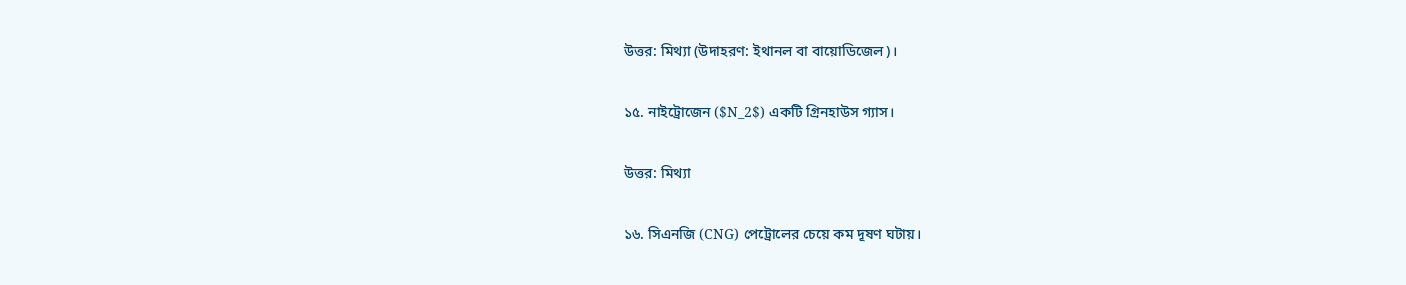উত্তর: মিথ্যা (উদাহরণ: ইথানল বা বায়োডিজেল)।

১৫. নাইট্রোজেন ($N_2$) একটি গ্রিনহাউস গ্যাস।

উত্তর: মিথ্যা

১৬. সিএনজি (CNG) পেট্রোলের চেয়ে কম দূষণ ঘটায়।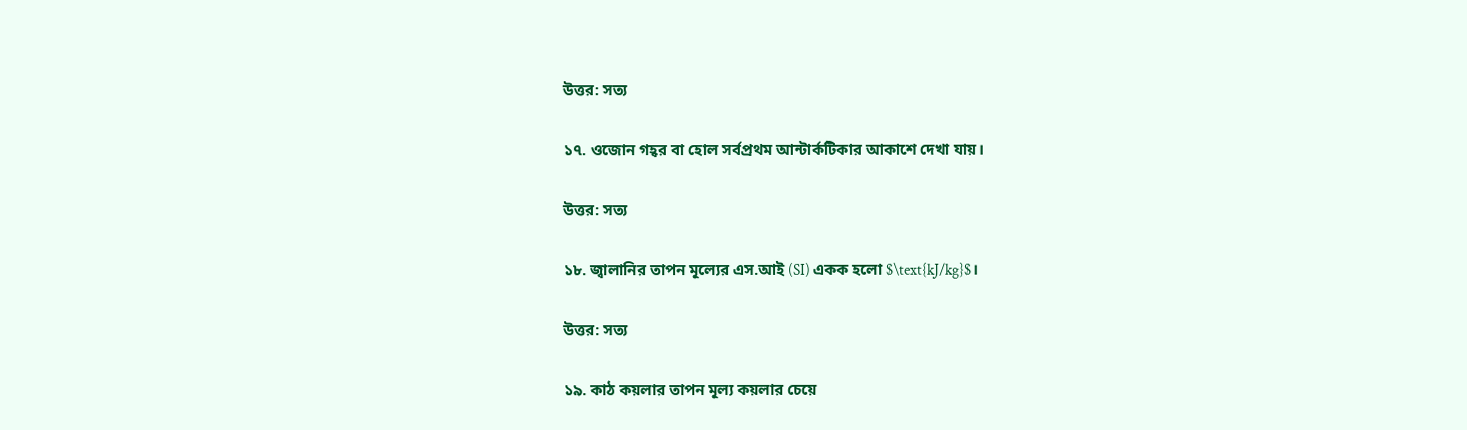উত্তর: সত্য

১৭. ওজোন গহ্বর বা হোল সর্বপ্রথম আন্টার্কটিকার আকাশে দেখা যায়।

উত্তর: সত্য

১৮. জ্বালানির তাপন মূল্যের এস.আই (SI) একক হলো $\text{kJ/kg}$।

উত্তর: সত্য

১৯. কাঠ কয়লার তাপন মূল্য কয়লার চেয়ে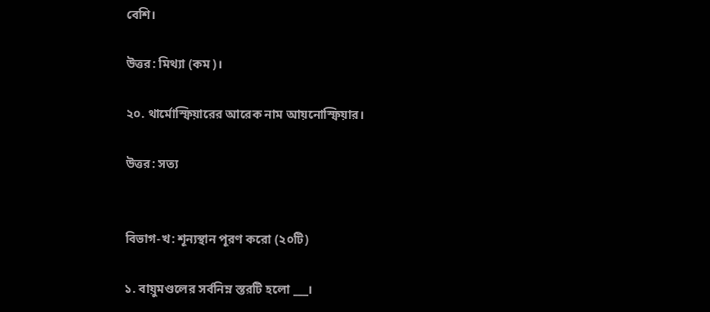বেশি।

উত্তর: মিথ্যা (কম)।

২০. থার্মোস্ফিয়ারের আরেক নাম আয়নোস্ফিয়ার।

উত্তর: সত্য


বিভাগ-খ: শূন্যস্থান পূরণ করো (২০টি)

১. বায়ুমণ্ডলের সর্বনিম্ন স্তরটি হলো ___।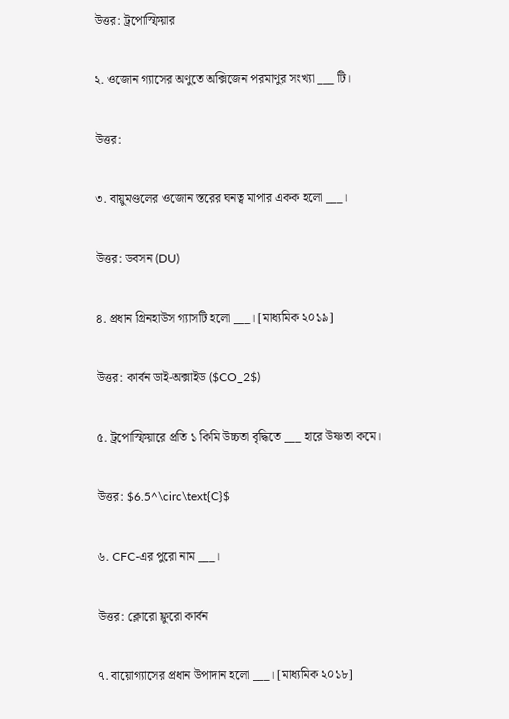উত্তর: ট্রপোস্ফিয়ার

২. ওজোন গ্যাসের অণুতে অক্সিজেন পরমাণুর সংখ্যা ___ টি।

উত্তর:

৩. বায়ুমণ্ডলের ওজোন স্তরের ঘনত্ব মাপার একক হলো ___।

উত্তর: ডবসন (DU)

৪. প্রধান গ্রিনহাউস গ্যাসটি হলো ___। [মাধ্যমিক ২০১৯]

উত্তর: কার্বন ডাই-অক্সাইড ($CO_2$)

৫. ট্রপোস্ফিয়ারে প্রতি ১ কিমি উচ্চতা বৃদ্ধিতে ___ হারে উষ্ণতা কমে।

উত্তর: $6.5^\circ\text{C}$

৬. CFC-এর পুরো নাম ___।

উত্তর: ক্লোরো ফ্লুরো কার্বন

৭. বায়োগ্যাসের প্রধান উপাদান হলো ___। [মাধ্যমিক ২০১৮]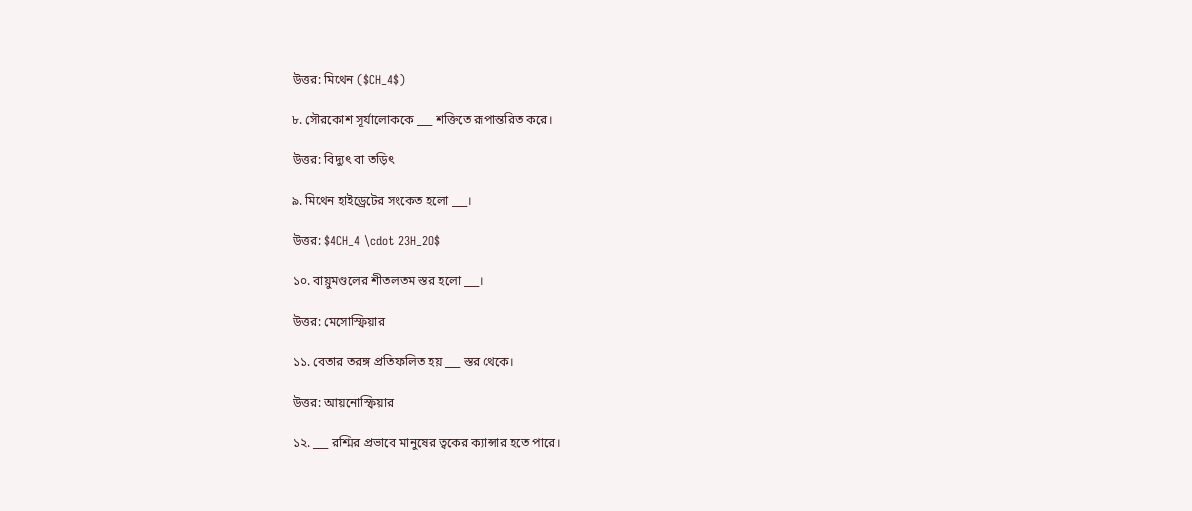উত্তর: মিথেন ($CH_4$)

৮. সৌরকোশ সূর্যালোককে ___ শক্তিতে রূপান্তরিত করে।

উত্তর: বিদ্যুৎ বা তড়িৎ

৯. মিথেন হাইড্রেটের সংকেত হলো ___।

উত্তর: $4CH_4 \cdot 23H_2O$

১০. বায়ুমণ্ডলের শীতলতম স্তর হলো ___।

উত্তর: মেসোস্ফিয়ার

১১. বেতার তরঙ্গ প্রতিফলিত হয় ___ স্তর থেকে।

উত্তর: আয়নোস্ফিয়ার

১২. ___ রশ্মির প্রভাবে মানুষের ত্বকের ক্যান্সার হতে পারে।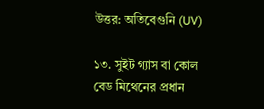উত্তর: অতিবেগুনি (UV)

১৩. সুইট গ্যাস বা কোল বেড মিথেনের প্রধান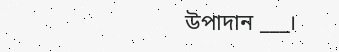উপাদান ___।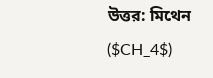উত্তর: মিথেন ($CH_4$)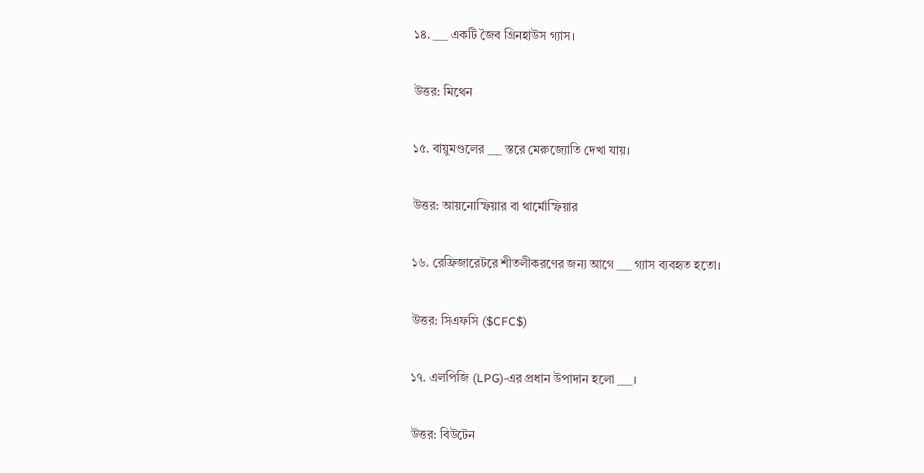১৪. ___ একটি জৈব গ্রিনহাউস গ্যাস।

উত্তর: মিথেন

১৫. বায়ুমণ্ডলের ___ স্তরে মেরুজ্যোতি দেখা যায়।

উত্তর: আয়নোস্ফিয়ার বা থার্মোস্ফিয়ার

১৬. রেফ্রিজারেটরে শীতলীকরণের জন্য আগে ___ গ্যাস ব্যবহৃত হতো।

উত্তর: সিএফসি ($CFC$)

১৭. এলপিজি (LPG)-এর প্রধান উপাদান হলো ___।

উত্তর: বিউটেন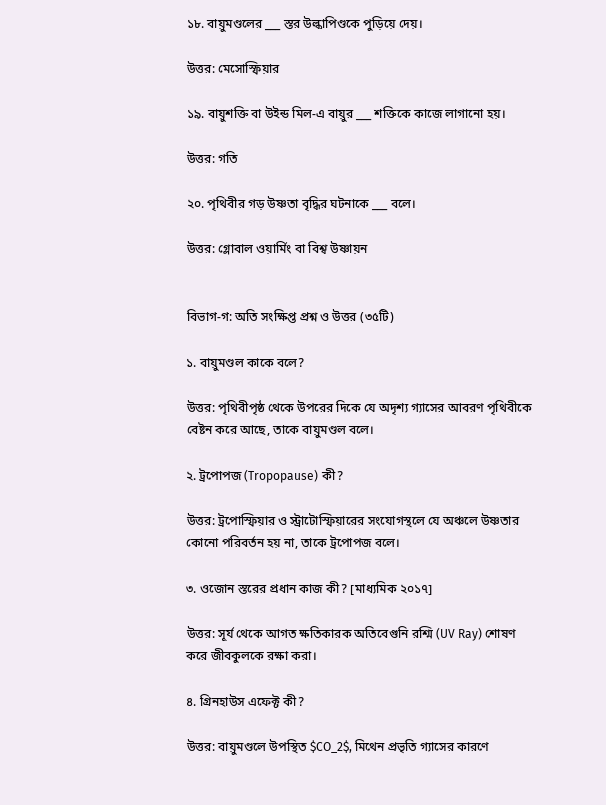১৮. বায়ুমণ্ডলের ___ স্তর উল্কাপিণ্ডকে পুড়িয়ে দেয়।

উত্তর: মেসোস্ফিয়ার

১৯. বায়ুশক্তি বা উইন্ড মিল-এ বায়ুর ___ শক্তিকে কাজে লাগানো হয়।

উত্তর: গতি

২০. পৃথিবীর গড় উষ্ণতা বৃদ্ধির ঘটনাকে ___ বলে।

উত্তর: গ্লোবাল ওয়ার্মিং বা বিশ্ব উষ্ণায়ন


বিভাগ-গ: অতি সংক্ষিপ্ত প্রশ্ন ও উত্তর (৩৫টি)

১. বায়ুমণ্ডল কাকে বলে?

উত্তর: পৃথিবীপৃষ্ঠ থেকে উপরের দিকে যে অদৃশ্য গ্যাসের আবরণ পৃথিবীকে বেষ্টন করে আছে, তাকে বায়ুমণ্ডল বলে।

২. ট্রপোপজ (Tropopause) কী?

উত্তর: ট্রপোস্ফিয়ার ও স্ট্রাটোস্ফিয়ারের সংযোগস্থলে যে অঞ্চলে উষ্ণতার কোনো পরিবর্তন হয় না, তাকে ট্রপোপজ বলে।

৩. ওজোন স্তরের প্রধান কাজ কী? [মাধ্যমিক ২০১৭]

উত্তর: সূর্য থেকে আগত ক্ষতিকারক অতিবেগুনি রশ্মি (UV Ray) শোষণ করে জীবকুলকে রক্ষা করা।

৪. গ্রিনহাউস এফেক্ট কী?

উত্তর: বায়ুমণ্ডলে উপস্থিত $CO_2$, মিথেন প্রভৃতি গ্যাসের কারণে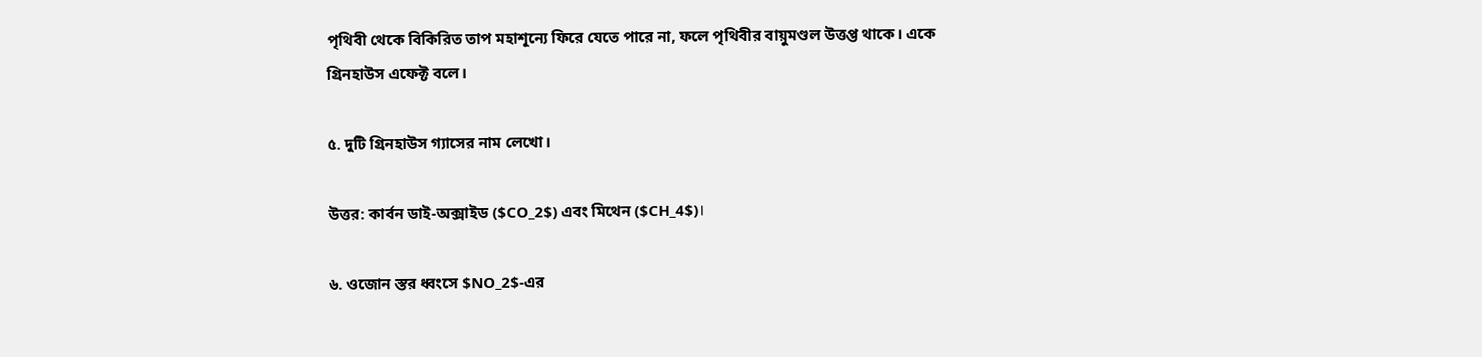পৃথিবী থেকে বিকিরিত তাপ মহাশূন্যে ফিরে যেতে পারে না, ফলে পৃথিবীর বায়ুমণ্ডল উত্তপ্ত থাকে। একে গ্রিনহাউস এফেক্ট বলে।

৫. দুটি গ্রিনহাউস গ্যাসের নাম লেখো।

উত্তর: কার্বন ডাই-অক্সাইড ($CO_2$) এবং মিথেন ($CH_4$)।

৬. ওজোন স্তর ধ্বংসে $NO_2$-এর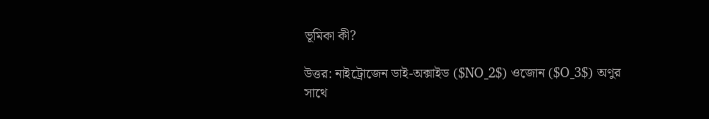ভূমিকা কী?

উত্তর: নাইট্রোজেন ডাই-অক্সাইড ($NO_2$) ওজোন ($O_3$) অণুর সাথে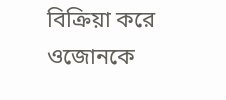বিক্রিয়া করে ওজোনকে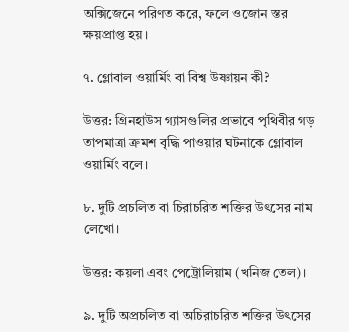অক্সিজেনে পরিণত করে, ফলে ওজোন স্তর ক্ষয়প্রাপ্ত হয়।

৭. গ্লোবাল ওয়ার্মিং বা বিশ্ব উষ্ণায়ন কী?

উত্তর: গ্রিনহাউস গ্যাসগুলির প্রভাবে পৃথিবীর গড় তাপমাত্রা ক্রমশ বৃদ্ধি পাওয়ার ঘটনাকে গ্লোবাল ওয়ার্মিং বলে।

৮. দুটি প্রচলিত বা চিরাচরিত শক্তির উৎসের নাম লেখো।

উত্তর: কয়লা এবং পেট্রোলিয়াম (খনিজ তেল)।

৯. দুটি অপ্রচলিত বা অচিরাচরিত শক্তির উৎসের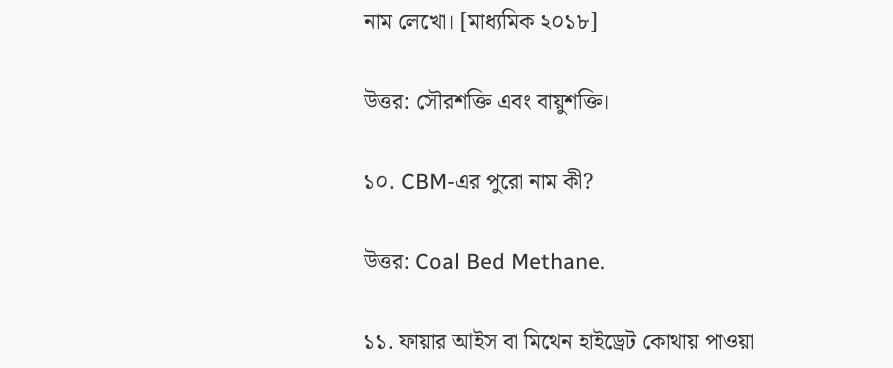নাম লেখো। [মাধ্যমিক ২০১৮]

উত্তর: সৌরশক্তি এবং বায়ুশক্তি।

১০. CBM-এর পুরো নাম কী?

উত্তর: Coal Bed Methane.

১১. ফায়ার আইস বা মিথেন হাইড্রেট কোথায় পাওয়া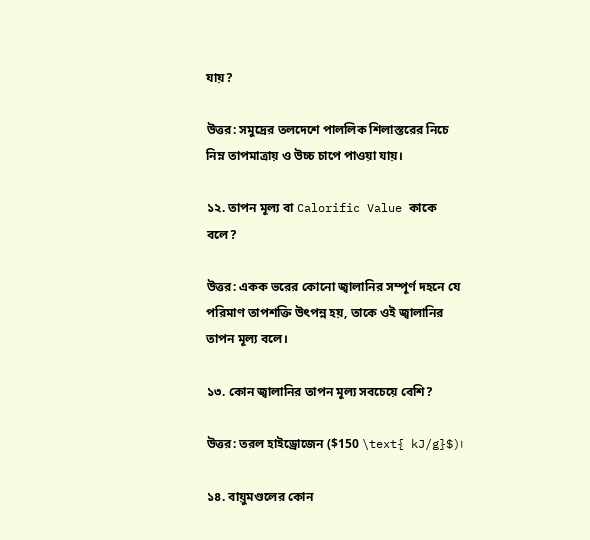যায়?

উত্তর: সমুদ্রের তলদেশে পাললিক শিলাস্তরের নিচে নিম্ন তাপমাত্রায় ও উচ্চ চাপে পাওয়া যায়।

১২. তাপন মূল্য বা Calorific Value কাকে বলে?

উত্তর: একক ভরের কোনো জ্বালানির সম্পূর্ণ দহনে যে পরিমাণ তাপশক্তি উৎপন্ন হয়, তাকে ওই জ্বালানির তাপন মূল্য বলে।

১৩. কোন জ্বালানির তাপন মূল্য সবচেয়ে বেশি?

উত্তর: তরল হাইড্রোজেন ($150 \text{ kJ/g}$)।

১৪. বায়ুমণ্ডলের কোন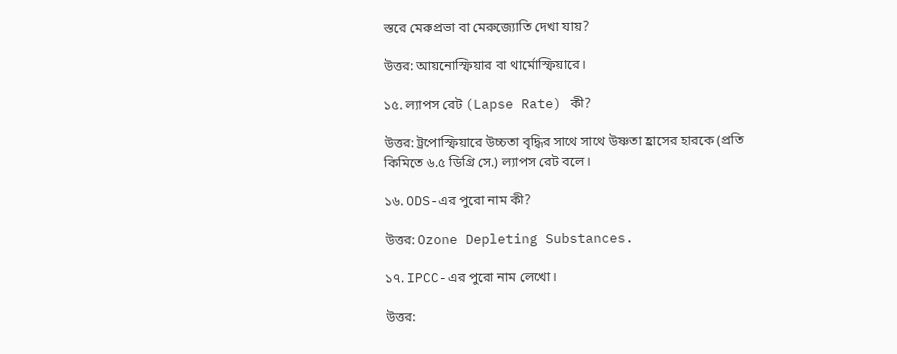স্তরে মেরুপ্রভা বা মেরুজ্যোতি দেখা যায়?

উত্তর: আয়নোস্ফিয়ার বা থার্মোস্ফিয়ারে।

১৫. ল্যাপস রেট (Lapse Rate) কী?

উত্তর: ট্রপোস্ফিয়ারে উচ্চতা বৃদ্ধির সাথে সাথে উষ্ণতা হ্রাসের হারকে (প্রতি কিমিতে ৬.৫ ডিগ্রি সে.) ল্যাপস রেট বলে।

১৬. ODS-এর পুরো নাম কী?

উত্তর: Ozone Depleting Substances.

১৭. IPCC-এর পুরো নাম লেখো।

উত্তর: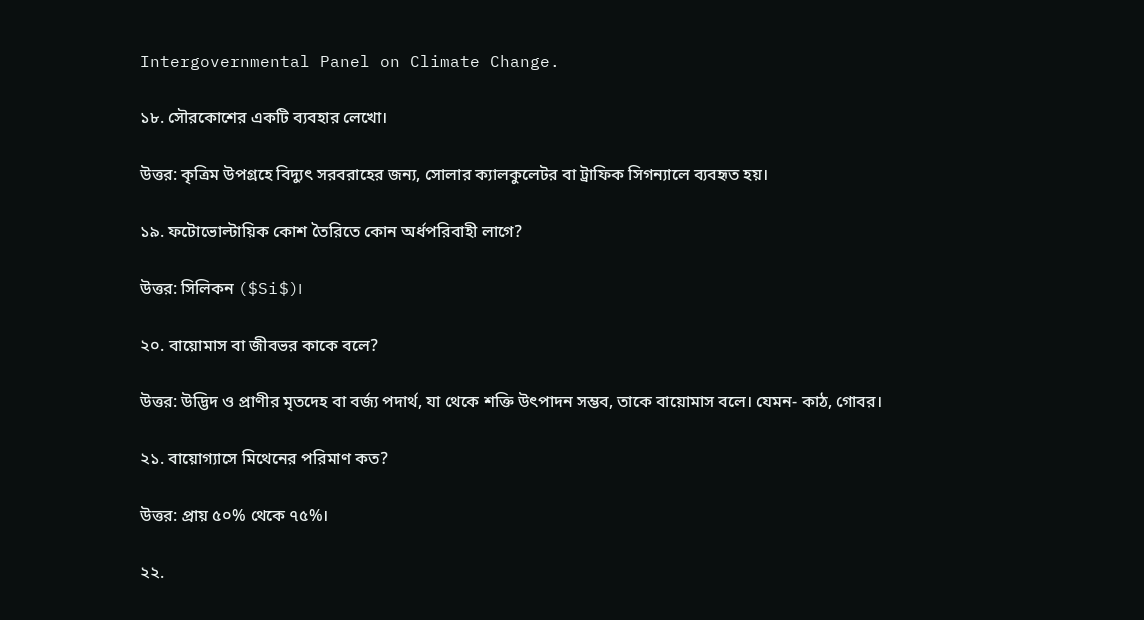Intergovernmental Panel on Climate Change.

১৮. সৌরকোশের একটি ব্যবহার লেখো।

উত্তর: কৃত্রিম উপগ্রহে বিদ্যুৎ সরবরাহের জন্য, সোলার ক্যালকুলেটর বা ট্রাফিক সিগন্যালে ব্যবহৃত হয়।

১৯. ফটোভোল্টায়িক কোশ তৈরিতে কোন অর্ধপরিবাহী লাগে?

উত্তর: সিলিকন ($Si$)।

২০. বায়োমাস বা জীবভর কাকে বলে?

উত্তর: উদ্ভিদ ও প্রাণীর মৃতদেহ বা বর্জ্য পদার্থ, যা থেকে শক্তি উৎপাদন সম্ভব, তাকে বায়োমাস বলে। যেমন- কাঠ, গোবর।

২১. বায়োগ্যাসে মিথেনের পরিমাণ কত?

উত্তর: প্রায় ৫০% থেকে ৭৫%।

২২.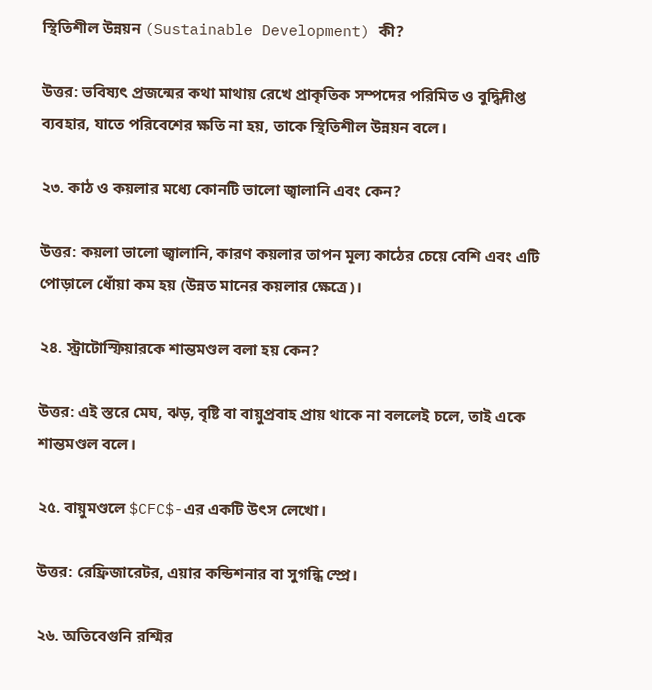স্থিতিশীল উন্নয়ন (Sustainable Development) কী?

উত্তর: ভবিষ্যৎ প্রজন্মের কথা মাথায় রেখে প্রাকৃতিক সম্পদের পরিমিত ও বুদ্ধিদীপ্ত ব্যবহার, যাতে পরিবেশের ক্ষতি না হয়, তাকে স্থিতিশীল উন্নয়ন বলে।

২৩. কাঠ ও কয়লার মধ্যে কোনটি ভালো জ্বালানি এবং কেন?

উত্তর: কয়লা ভালো জ্বালানি, কারণ কয়লার তাপন মূল্য কাঠের চেয়ে বেশি এবং এটি পোড়ালে ধোঁয়া কম হয় (উন্নত মানের কয়লার ক্ষেত্রে)।

২৪. স্ট্রাটোস্ফিয়ারকে শান্তমণ্ডল বলা হয় কেন?

উত্তর: এই স্তরে মেঘ, ঝড়, বৃষ্টি বা বায়ুপ্রবাহ প্রায় থাকে না বললেই চলে, তাই একে শান্তমণ্ডল বলে।

২৫. বায়ুমণ্ডলে $CFC$-এর একটি উৎস লেখো।

উত্তর: রেফ্রিজারেটর, এয়ার কন্ডিশনার বা সুগন্ধি স্প্রে।

২৬. অতিবেগুনি রশ্মির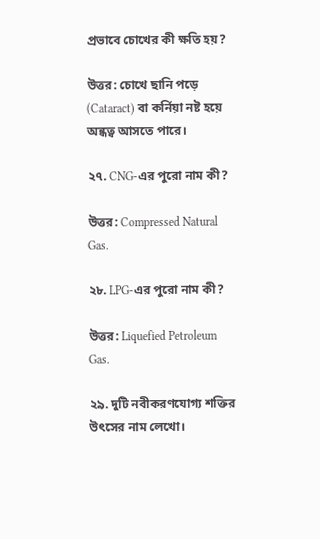প্রভাবে চোখের কী ক্ষতি হয়?

উত্তর: চোখে ছানি পড়ে (Cataract) বা কর্নিয়া নষ্ট হয়ে অন্ধত্ব আসতে পারে।

২৭. CNG-এর পুরো নাম কী?

উত্তর: Compressed Natural Gas.

২৮. LPG-এর পুরো নাম কী?

উত্তর: Liquefied Petroleum Gas.

২৯. দুটি নবীকরণযোগ্য শক্তির উৎসের নাম লেখো।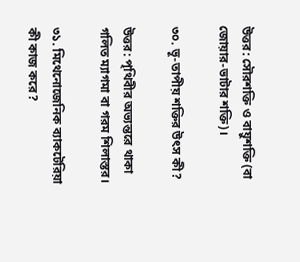উত্তর: সৌরশক্তি ও বায়ুশক্তি (বা জোয়ার-ভাটার শক্তি)।

৩০. ভূ-তাপীয় শক্তির উৎস কী?

উত্তর: পৃথিবীর অভ্যন্তরে থাকা গলিত ম্যাগমা বা গরম শিলাস্তর।

৩১. মিথেনোজেনিক ব্যাকটেরিয়া কী কাজ করে?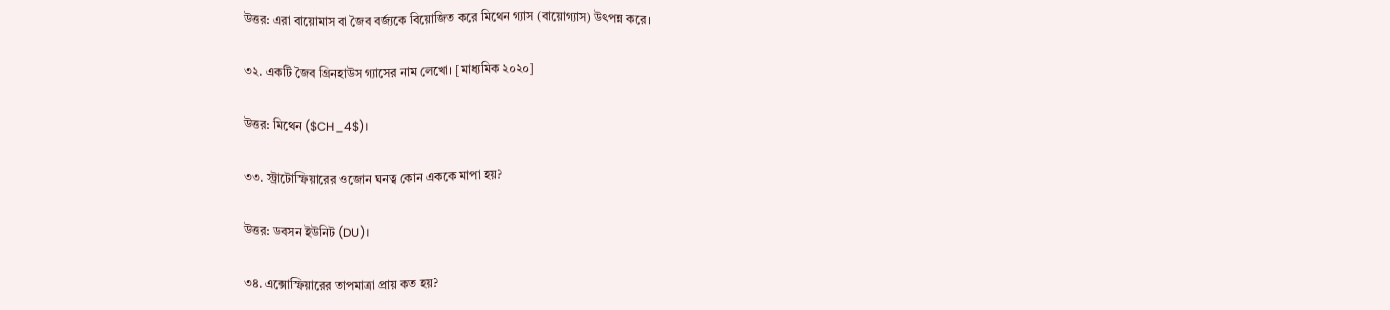উত্তর: এরা বায়োমাস বা জৈব বর্জ্যকে বিয়োজিত করে মিথেন গ্যাস (বায়োগ্যাস) উৎপন্ন করে।

৩২. একটি জৈব গ্রিনহাউস গ্যাসের নাম লেখো। [মাধ্যমিক ২০২০]

উত্তর: মিথেন ($CH_4$)।

৩৩. স্ট্রাটোস্ফিয়ারের ওজোন ঘনত্ব কোন এককে মাপা হয়?

উত্তর: ডবসন ইউনিট (DU)।

৩৪. এক্সোস্ফিয়ারের তাপমাত্রা প্রায় কত হয়?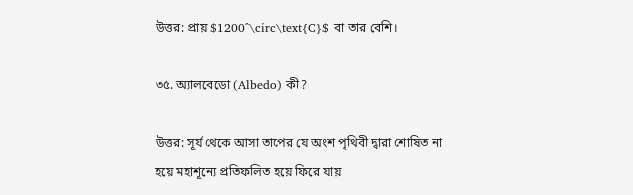উত্তর: প্রায় $1200^\circ\text{C}$ বা তার বেশি।

৩৫. অ্যালবেডো (Albedo) কী?

উত্তর: সূর্য থেকে আসা তাপের যে অংশ পৃথিবী দ্বারা শোষিত না হয়ে মহাশূন্যে প্রতিফলিত হয়ে ফিরে যায়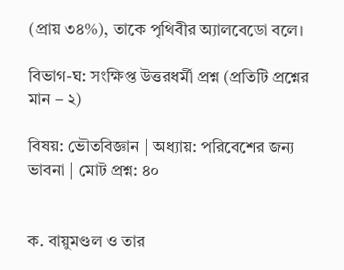(প্রায় ৩৪%), তাকে পৃথিবীর অ্যালবেডো বলে।

বিভাগ-ঘ: সংক্ষিপ্ত উত্তরধর্মী প্রশ্ন (প্রতিটি প্রশ্নের মান – ২)

বিষয়: ভৌতবিজ্ঞান | অধ্যায়: পরিবেশের জন্য ভাবনা | মোট প্রশ্ন: ৪০


ক. বায়ুমণ্ডল ও তার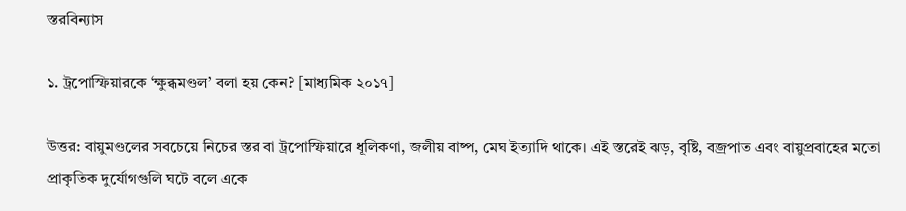স্তরবিন্যাস

১. ট্রপোস্ফিয়ারকে ‘ক্ষুব্ধমণ্ডল’ বলা হয় কেন? [মাধ্যমিক ২০১৭]

উত্তর: বায়ুমণ্ডলের সবচেয়ে নিচের স্তর বা ট্রপোস্ফিয়ারে ধূলিকণা, জলীয় বাষ্প, মেঘ ইত্যাদি থাকে। এই স্তরেই ঝড়, বৃষ্টি, বজ্রপাত এবং বায়ুপ্রবাহের মতো প্রাকৃতিক দুর্যোগগুলি ঘটে বলে একে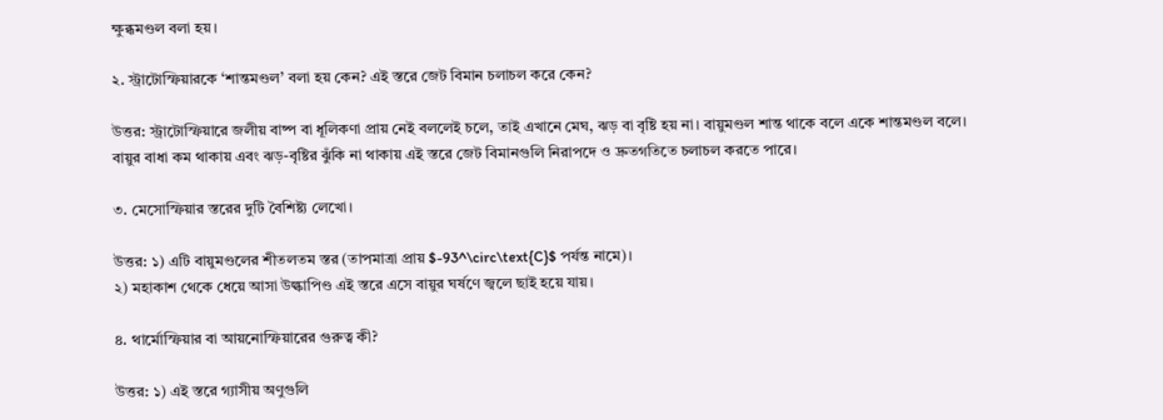ক্ষুব্ধমণ্ডল বলা হয়।

২. স্ট্রাটোস্ফিয়ারকে ‘শান্তমণ্ডল’ বলা হয় কেন? এই স্তরে জেট বিমান চলাচল করে কেন?

উত্তর: স্ট্রাটোস্ফিয়ারে জলীয় বাষ্প বা ধূলিকণা প্রায় নেই বললেই চলে, তাই এখানে মেঘ, ঝড় বা বৃষ্টি হয় না। বায়ুমণ্ডল শান্ত থাকে বলে একে শান্তমণ্ডল বলে।
বায়ুর বাধা কম থাকায় এবং ঝড়-বৃষ্টির ঝুঁকি না থাকায় এই স্তরে জেট বিমানগুলি নিরাপদে ও দ্রুতগতিতে চলাচল করতে পারে।

৩. মেসোস্ফিয়ার স্তরের দুটি বৈশিষ্ট্য লেখো।

উত্তর: ১) এটি বায়ুমণ্ডলের শীতলতম স্তর (তাপমাত্রা প্রায় $-93^\circ\text{C}$ পর্যন্ত নামে)।
২) মহাকাশ থেকে ধেয়ে আসা উল্কাপিণ্ড এই স্তরে এসে বায়ুর ঘর্ষণে জ্বলে ছাই হয়ে যায়।

৪. থার্মোস্ফিয়ার বা আয়নোস্ফিয়ারের গুরুত্ব কী?

উত্তর: ১) এই স্তরে গ্যাসীয় অণুগুলি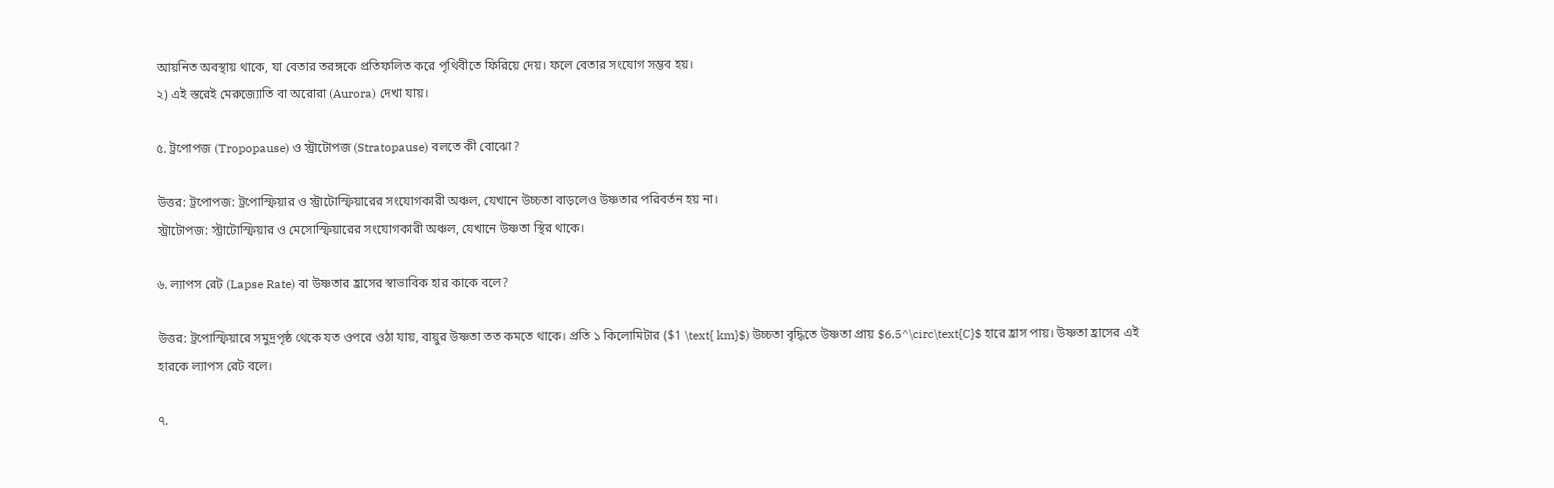আয়নিত অবস্থায় থাকে, যা বেতার তরঙ্গকে প্রতিফলিত করে পৃথিবীতে ফিরিয়ে দেয়। ফলে বেতার সংযোগ সম্ভব হয়।
২) এই স্তরেই মেরুজ্যোতি বা অরোরা (Aurora) দেখা যায়।

৫. ট্রপোপজ (Tropopause) ও স্ট্রাটোপজ (Stratopause) বলতে কী বোঝো?

উত্তর: ট্রপোপজ: ট্রপোস্ফিয়ার ও স্ট্রাটোস্ফিয়ারের সংযোগকারী অঞ্চল, যেখানে উচ্চতা বাড়লেও উষ্ণতার পরিবর্তন হয় না।
স্ট্রাটোপজ: স্ট্রাটোস্ফিয়ার ও মেসোস্ফিয়ারের সংযোগকারী অঞ্চল, যেখানে উষ্ণতা স্থির থাকে।

৬. ল্যাপস রেট (Lapse Rate) বা উষ্ণতার হ্রাসের স্বাভাবিক হার কাকে বলে?

উত্তর: ট্রপোস্ফিয়ারে সমুদ্রপৃষ্ঠ থেকে যত ওপরে ওঠা যায়, বায়ুর উষ্ণতা তত কমতে থাকে। প্রতি ১ কিলোমিটার ($1 \text{ km}$) উচ্চতা বৃদ্ধিতে উষ্ণতা প্রায় $6.5^\circ\text{C}$ হারে হ্রাস পায়। উষ্ণতা হ্রাসের এই হারকে ল্যাপস রেট বলে।

৭.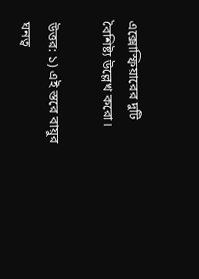এক্সোস্ফিয়ারের দুটি বৈশিষ্ট্য উল্লেখ করো।

উত্তর: ১) এই স্তরে বায়ুর ঘনত্ব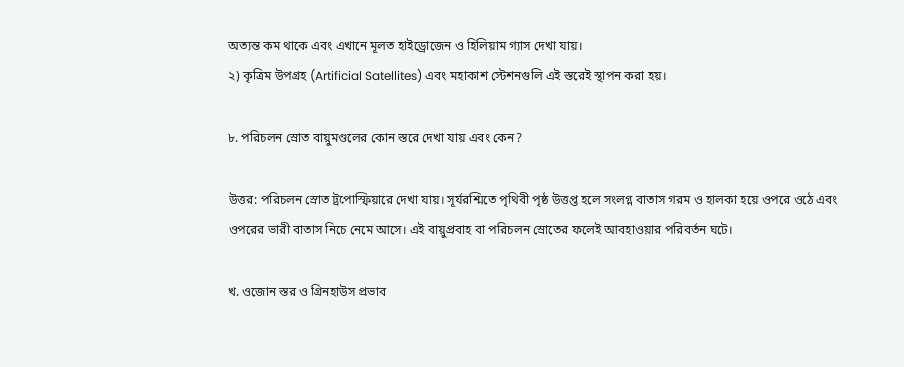অত্যন্ত কম থাকে এবং এখানে মূলত হাইড্রোজেন ও হিলিয়াম গ্যাস দেখা যায়।
২) কৃত্রিম উপগ্রহ (Artificial Satellites) এবং মহাকাশ স্টেশনগুলি এই স্তরেই স্থাপন করা হয়।

৮. পরিচলন স্রোত বায়ুমণ্ডলের কোন স্তরে দেখা যায় এবং কেন?

উত্তর: পরিচলন স্রোত ট্রপোস্ফিয়ারে দেখা যায়। সূর্যরশ্মিতে পৃথিবী পৃষ্ঠ উত্তপ্ত হলে সংলগ্ন বাতাস গরম ও হালকা হয়ে ওপরে ওঠে এবং ওপরের ভারী বাতাস নিচে নেমে আসে। এই বায়ুপ্রবাহ বা পরিচলন স্রোতের ফলেই আবহাওয়ার পরিবর্তন ঘটে।

খ. ওজোন স্তর ও গ্রিনহাউস প্রভাব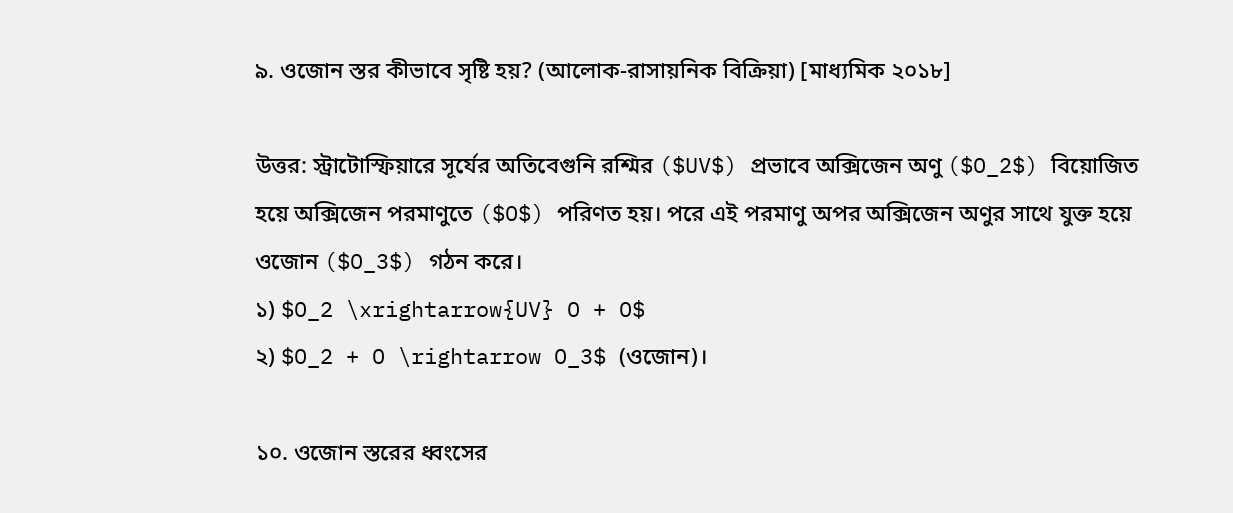৯. ওজোন স্তর কীভাবে সৃষ্টি হয়? (আলোক-রাসায়নিক বিক্রিয়া) [মাধ্যমিক ২০১৮]

উত্তর: স্ট্রাটোস্ফিয়ারে সূর্যের অতিবেগুনি রশ্মির ($UV$) প্রভাবে অক্সিজেন অণু ($O_2$) বিয়োজিত হয়ে অক্সিজেন পরমাণুতে ($O$) পরিণত হয়। পরে এই পরমাণু অপর অক্সিজেন অণুর সাথে যুক্ত হয়ে ওজোন ($O_3$) গঠন করে।
১) $O_2 \xrightarrow{UV} O + O$
২) $O_2 + O \rightarrow O_3$ (ওজোন)।

১০. ওজোন স্তরের ধ্বংসের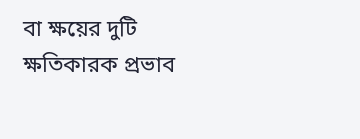বা ক্ষয়ের দুটি ক্ষতিকারক প্রভাব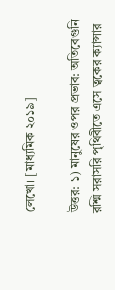লেখো। [মাধ্যমিক ২০১৯]

উত্তর: ১) মানুষের ওপর প্রভাব: অতিবেগুনি রশ্মি সরাসরি পৃথিবীতে এসে ত্বকের ক্যান্সার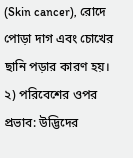(Skin cancer), রোদে পোড়া দাগ এবং চোখের ছানি পড়ার কারণ হয়।
২) পরিবেশের ওপর প্রভাব: উদ্ভিদের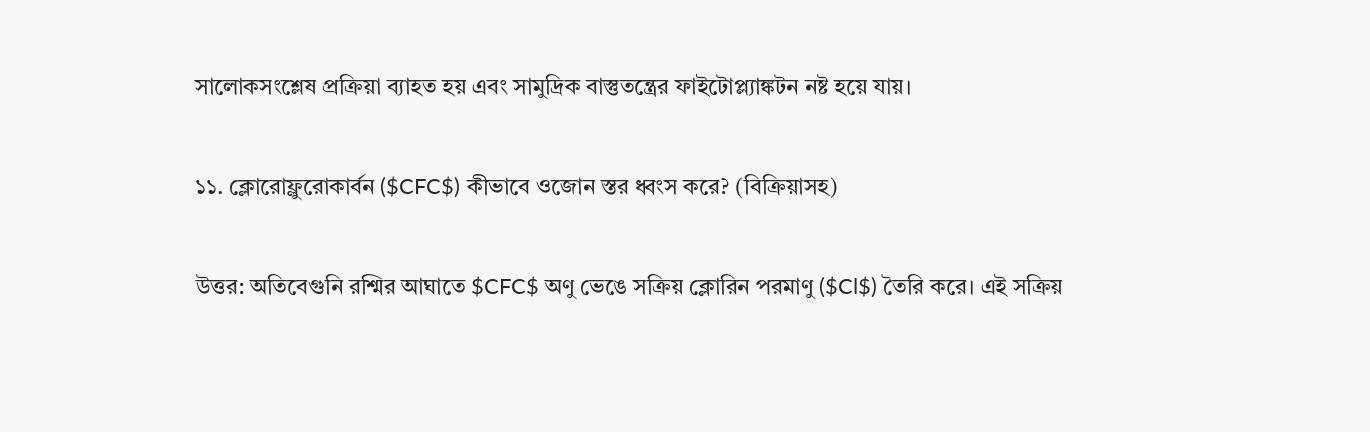সালোকসংশ্লেষ প্রক্রিয়া ব্যাহত হয় এবং সামুদ্রিক বাস্তুতন্ত্রের ফাইটোপ্ল্যাঙ্কটন নষ্ট হয়ে যায়।

১১. ক্লোরোফ্লুরোকার্বন ($CFC$) কীভাবে ওজোন স্তর ধ্বংস করে? (বিক্রিয়াসহ)

উত্তর: অতিবেগুনি রশ্মির আঘাতে $CFC$ অণু ভেঙে সক্রিয় ক্লোরিন পরমাণু ($Cl$) তৈরি করে। এই সক্রিয়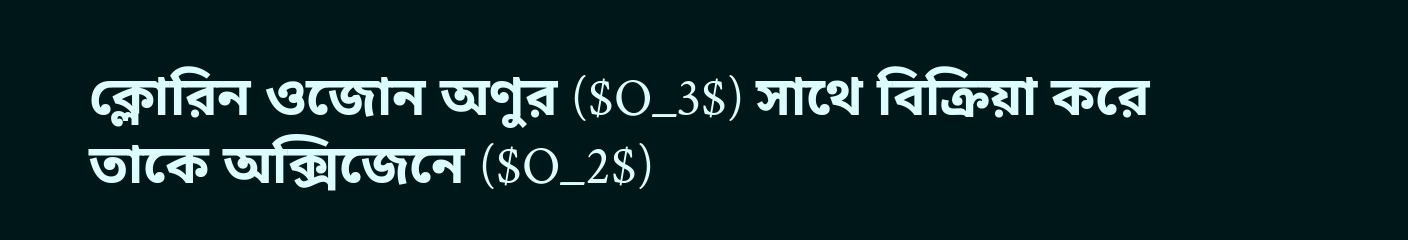ক্লোরিন ওজোন অণুর ($O_3$) সাথে বিক্রিয়া করে তাকে অক্সিজেনে ($O_2$)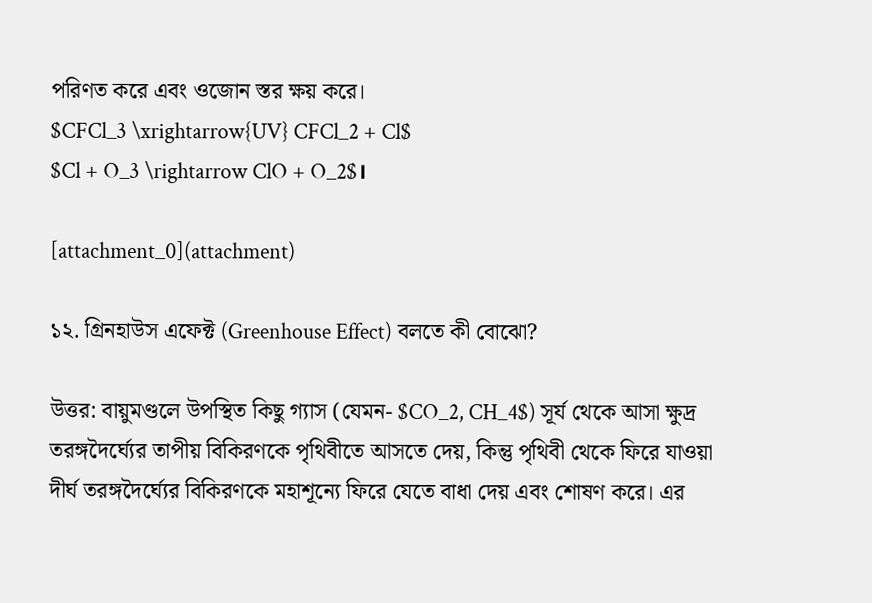পরিণত করে এবং ওজোন স্তর ক্ষয় করে।
$CFCl_3 \xrightarrow{UV} CFCl_2 + Cl$
$Cl + O_3 \rightarrow ClO + O_2$।

[attachment_0](attachment)

১২. গ্রিনহাউস এফেক্ট (Greenhouse Effect) বলতে কী বোঝো?

উত্তর: বায়ুমণ্ডলে উপস্থিত কিছু গ্যাস (যেমন- $CO_2, CH_4$) সূর্য থেকে আসা ক্ষুদ্র তরঙ্গদৈর্ঘ্যের তাপীয় বিকিরণকে পৃথিবীতে আসতে দেয়, কিন্তু পৃথিবী থেকে ফিরে যাওয়া দীর্ঘ তরঙ্গদৈর্ঘ্যের বিকিরণকে মহাশূন্যে ফিরে যেতে বাধা দেয় এবং শোষণ করে। এর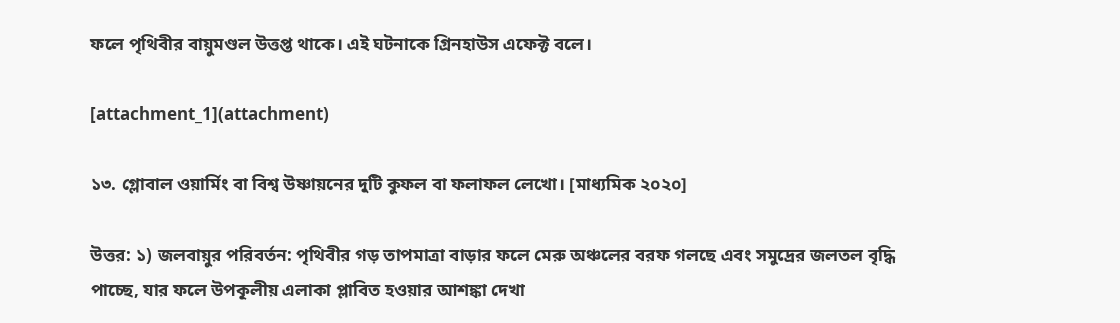ফলে পৃথিবীর বায়ুমণ্ডল উত্তপ্ত থাকে। এই ঘটনাকে গ্রিনহাউস এফেক্ট বলে।

[attachment_1](attachment)

১৩. গ্লোবাল ওয়ার্মিং বা বিশ্ব উষ্ণায়নের দুটি কুফল বা ফলাফল লেখো। [মাধ্যমিক ২০২০]

উত্তর: ১) জলবায়ুর পরিবর্তন: পৃথিবীর গড় তাপমাত্রা বাড়ার ফলে মেরু অঞ্চলের বরফ গলছে এবং সমুদ্রের জলতল বৃদ্ধি পাচ্ছে, যার ফলে উপকূলীয় এলাকা প্লাবিত হওয়ার আশঙ্কা দেখা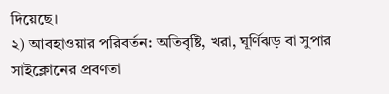দিয়েছে।
২) আবহাওয়ার পরিবর্তন: অতিবৃষ্টি, খরা, ঘূর্ণিঝড় বা সুপার সাইক্লোনের প্রবণতা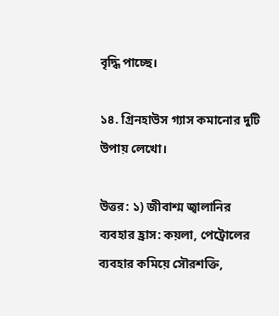বৃদ্ধি পাচ্ছে।

১৪. গ্রিনহাউস গ্যাস কমানোর দুটি উপায় লেখো।

উত্তর: ১) জীবাশ্ম জ্বালানির ব্যবহার হ্রাস: কয়লা, পেট্রোলের ব্যবহার কমিয়ে সৌরশক্তি,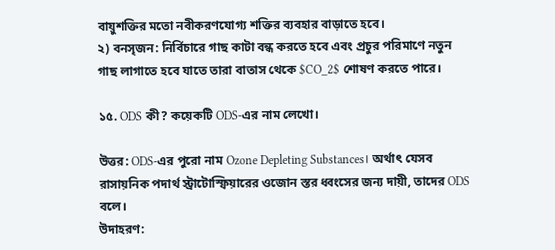বায়ুশক্তির মতো নবীকরণযোগ্য শক্তির ব্যবহার বাড়াতে হবে।
২) বনসৃজন: নির্বিচারে গাছ কাটা বন্ধ করতে হবে এবং প্রচুর পরিমাণে নতুন গাছ লাগাতে হবে যাতে তারা বাতাস থেকে $CO_2$ শোষণ করতে পারে।

১৫. ODS কী? কয়েকটি ODS-এর নাম লেখো।

উত্তর: ODS-এর পুরো নাম Ozone Depleting Substances। অর্থাৎ যেসব রাসায়নিক পদার্থ স্ট্রাটোস্ফিয়ারের ওজোন স্তর ধ্বংসের জন্য দায়ী, তাদের ODS বলে।
উদাহরণ: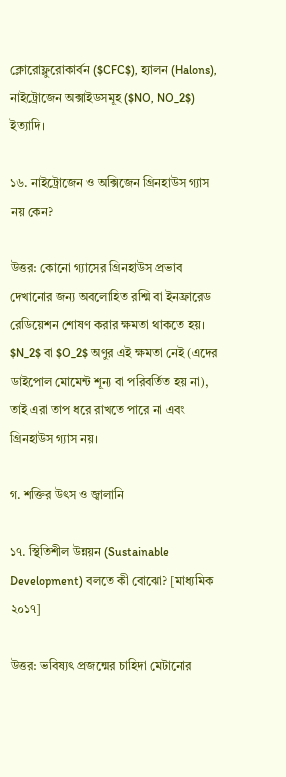ক্লোরোফ্লুরোকার্বন ($CFC$), হ্যালন (Halons), নাইট্রোজেন অক্সাইডসমূহ ($NO, NO_2$) ইত্যাদি।

১৬. নাইট্রোজেন ও অক্সিজেন গ্রিনহাউস গ্যাস নয় কেন?

উত্তর: কোনো গ্যাসের গ্রিনহাউস প্রভাব দেখানোর জন্য অবলোহিত রশ্মি বা ইনফ্রারেড রেডিয়েশন শোষণ করার ক্ষমতা থাকতে হয়। $N_2$ বা $O_2$ অণুর এই ক্ষমতা নেই (এদের ডাইপোল মোমেন্ট শূন্য বা পরিবর্তিত হয় না), তাই এরা তাপ ধরে রাখতে পারে না এবং গ্রিনহাউস গ্যাস নয়।

গ. শক্তির উৎস ও জ্বালানি

১৭. স্থিতিশীল উন্নয়ন (Sustainable Development) বলতে কী বোঝো? [মাধ্যমিক ২০১৭]

উত্তর: ভবিষ্যৎ প্রজন্মের চাহিদা মেটানোর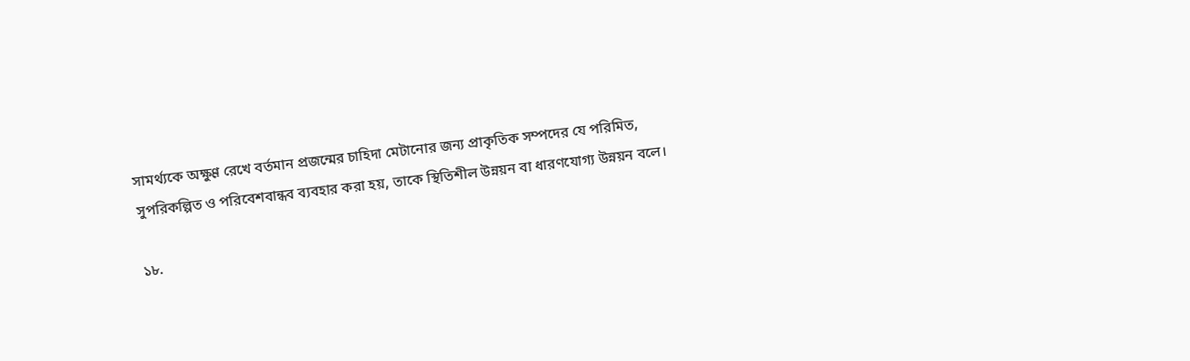সামর্থ্যকে অক্ষুণ্ণ রেখে বর্তমান প্রজন্মের চাহিদা মেটানোর জন্য প্রাকৃতিক সম্পদের যে পরিমিত, সুপরিকল্পিত ও পরিবেশবান্ধব ব্যবহার করা হয়, তাকে স্থিতিশীল উন্নয়ন বা ধারণযোগ্য উন্নয়ন বলে।

১৮.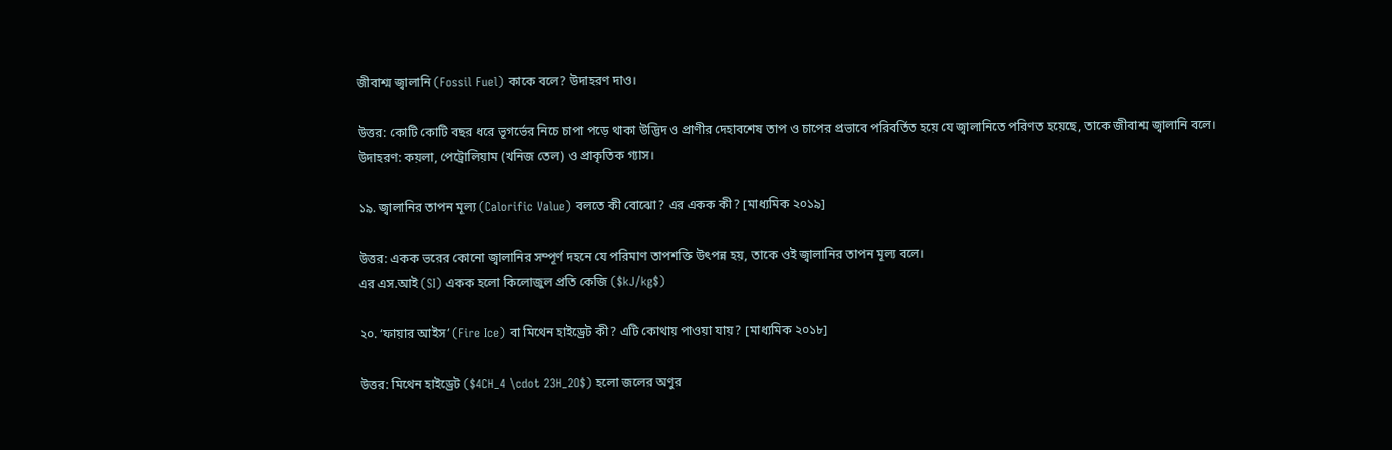জীবাশ্ম জ্বালানি (Fossil Fuel) কাকে বলে? উদাহরণ দাও।

উত্তর: কোটি কোটি বছর ধরে ভূগর্ভের নিচে চাপা পড়ে থাকা উদ্ভিদ ও প্রাণীর দেহাবশেষ তাপ ও চাপের প্রভাবে পরিবর্তিত হয়ে যে জ্বালানিতে পরিণত হয়েছে, তাকে জীবাশ্ম জ্বালানি বলে।
উদাহরণ: কয়লা, পেট্রোলিয়াম (খনিজ তেল) ও প্রাকৃতিক গ্যাস।

১৯. জ্বালানির তাপন মূল্য (Calorific Value) বলতে কী বোঝো? এর একক কী? [মাধ্যমিক ২০১৯]

উত্তর: একক ভরের কোনো জ্বালানির সম্পূর্ণ দহনে যে পরিমাণ তাপশক্তি উৎপন্ন হয়, তাকে ওই জ্বালানির তাপন মূল্য বলে।
এর এস.আই (SI) একক হলো কিলোজুল প্রতি কেজি ($kJ/kg$)

২০. ‘ফায়ার আইস’ (Fire Ice) বা মিথেন হাইড্রেট কী? এটি কোথায় পাওয়া যায়? [মাধ্যমিক ২০১৮]

উত্তর: মিথেন হাইড্রেট ($4CH_4 \cdot 23H_2O$) হলো জলের অণুর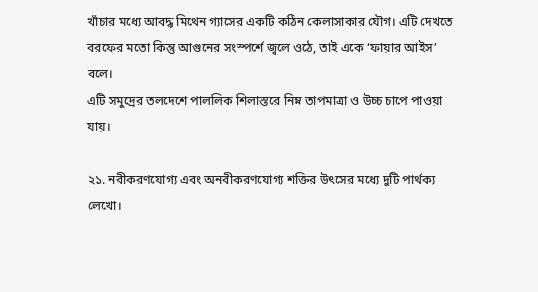খাঁচার মধ্যে আবদ্ধ মিথেন গ্যাসের একটি কঠিন কেলাসাকার যৌগ। এটি দেখতে বরফের মতো কিন্তু আগুনের সংস্পর্শে জ্বলে ওঠে, তাই একে ‘ফায়ার আইস’ বলে।
এটি সমুদ্রের তলদেশে পাললিক শিলাস্তরে নিম্ন তাপমাত্রা ও উচ্চ চাপে পাওয়া যায়।

২১. নবীকরণযোগ্য এবং অনবীকরণযোগ্য শক্তির উৎসের মধ্যে দুটি পার্থক্য লেখো।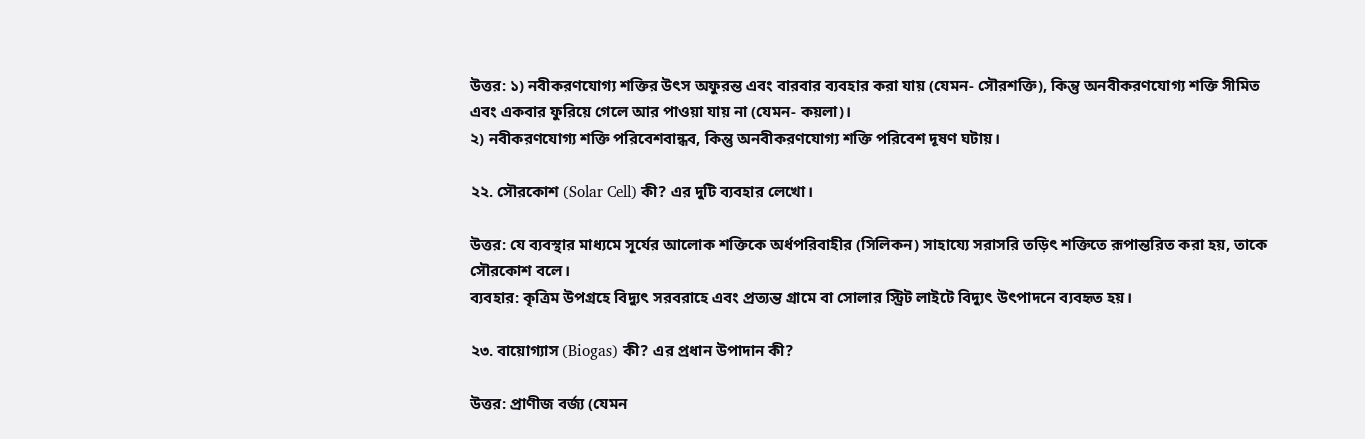উত্তর: ১) নবীকরণযোগ্য শক্তির উৎস অফুরন্ত এবং বারবার ব্যবহার করা যায় (যেমন- সৌরশক্তি), কিন্তু অনবীকরণযোগ্য শক্তি সীমিত এবং একবার ফুরিয়ে গেলে আর পাওয়া যায় না (যেমন- কয়লা)।
২) নবীকরণযোগ্য শক্তি পরিবেশবান্ধব, কিন্তু অনবীকরণযোগ্য শক্তি পরিবেশ দূষণ ঘটায়।

২২. সৌরকোশ (Solar Cell) কী? এর দুটি ব্যবহার লেখো।

উত্তর: যে ব্যবস্থার মাধ্যমে সূর্যের আলোক শক্তিকে অর্ধপরিবাহীর (সিলিকন) সাহায্যে সরাসরি তড়িৎ শক্তিতে রূপান্তরিত করা হয়, তাকে সৌরকোশ বলে।
ব্যবহার: কৃত্রিম উপগ্রহে বিদ্যুৎ সরবরাহে এবং প্রত্যন্ত গ্রামে বা সোলার স্ট্রিট লাইটে বিদ্যুৎ উৎপাদনে ব্যবহৃত হয়।

২৩. বায়োগ্যাস (Biogas) কী? এর প্রধান উপাদান কী?

উত্তর: প্রাণীজ বর্জ্য (যেমন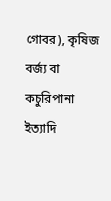গোবর), কৃষিজ বর্জ্য বা কচুরিপানা ইত্যাদি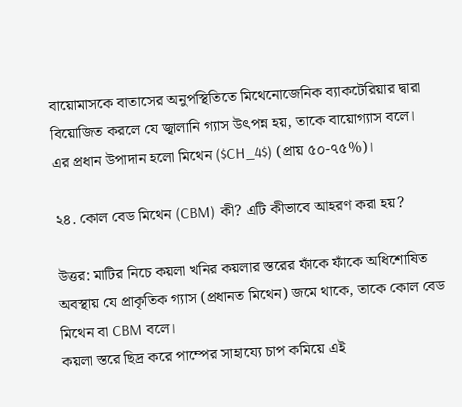বায়োমাসকে বাতাসের অনুপস্থিতিতে মিথেনোজেনিক ব্যাকটেরিয়ার দ্বারা বিয়োজিত করলে যে জ্বালানি গ্যাস উৎপন্ন হয়, তাকে বায়োগ্যাস বলে।
এর প্রধান উপাদান হলো মিথেন ($CH_4$) (প্রায় ৫০-৭৫%)।

২৪. কোল বেড মিথেন (CBM) কী? এটি কীভাবে আহরণ করা হয়?

উত্তর: মাটির নিচে কয়লা খনির কয়লার স্তরের ফাঁকে ফাঁকে অধিশোষিত অবস্থায় যে প্রাকৃতিক গ্যাস (প্রধানত মিথেন) জমে থাকে, তাকে কোল বেড মিথেন বা CBM বলে।
কয়লা স্তরে ছিদ্র করে পাম্পের সাহায্যে চাপ কমিয়ে এই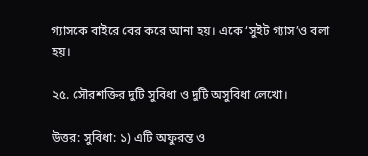গ্যাসকে বাইরে বের করে আনা হয়। একে ‘সুইট গ্যাস’ও বলা হয়।

২৫. সৌরশক্তির দুটি সুবিধা ও দুটি অসুবিধা লেখো।

উত্তর: সুবিধা: ১) এটি অফুরন্ত ও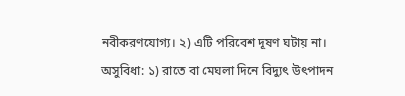নবীকরণযোগ্য। ২) এটি পরিবেশ দূষণ ঘটায় না।
অসুবিধা: ১) রাতে বা মেঘলা দিনে বিদ্যুৎ উৎপাদন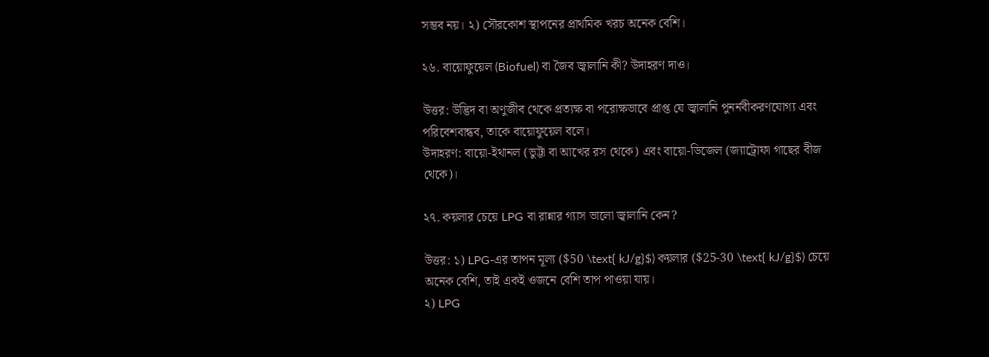সম্ভব নয়। ২) সৌরকোশ স্থাপনের প্রাথমিক খরচ অনেক বেশি।

২৬. বায়োফুয়েল (Biofuel) বা জৈব জ্বালানি কী? উদাহরণ দাও।

উত্তর: উদ্ভিদ বা অণুজীব থেকে প্রত্যক্ষ বা পরোক্ষভাবে প্রাপ্ত যে জ্বালানি পুনর্নবীকরণযোগ্য এবং পরিবেশবান্ধব, তাকে বায়োফুয়েল বলে।
উদাহরণ: বায়ো-ইথানল (ভুট্টা বা আখের রস থেকে) এবং বায়ো-ডিজেল (জ্যাট্রোফা গাছের বীজ থেকে)।

২৭. কয়লার চেয়ে LPG বা রান্নার গ্যাস ভালো জ্বালানি কেন?

উত্তর: ১) LPG-এর তাপন মূল্য ($50 \text{ kJ/g}$) কয়লার ($25-30 \text{ kJ/g}$) চেয়ে অনেক বেশি, তাই একই ওজনে বেশি তাপ পাওয়া যায়।
২) LPG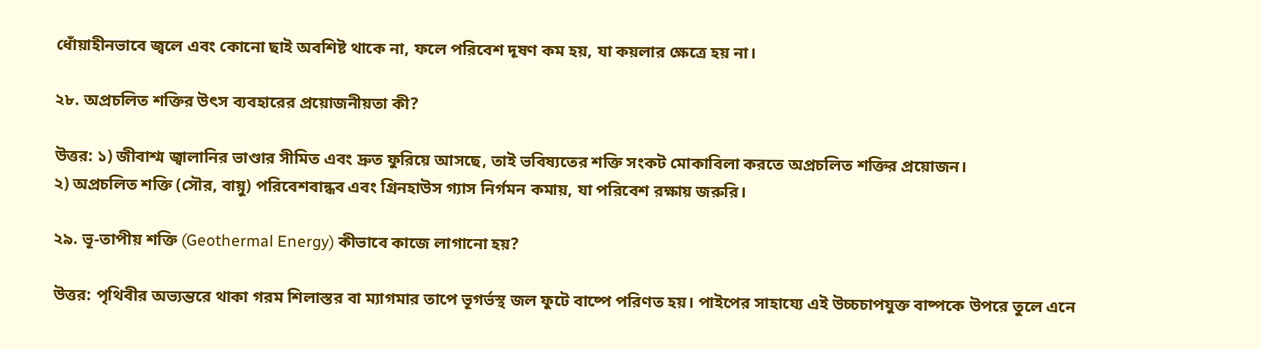ধোঁয়াহীনভাবে জ্বলে এবং কোনো ছাই অবশিষ্ট থাকে না, ফলে পরিবেশ দূষণ কম হয়, যা কয়লার ক্ষেত্রে হয় না।

২৮. অপ্রচলিত শক্তির উৎস ব্যবহারের প্রয়োজনীয়তা কী?

উত্তর: ১) জীবাশ্ম জ্বালানির ভাণ্ডার সীমিত এবং দ্রুত ফুরিয়ে আসছে, তাই ভবিষ্যতের শক্তি সংকট মোকাবিলা করতে অপ্রচলিত শক্তির প্রয়োজন।
২) অপ্রচলিত শক্তি (সৌর, বায়ু) পরিবেশবান্ধব এবং গ্রিনহাউস গ্যাস নির্গমন কমায়, যা পরিবেশ রক্ষায় জরুরি।

২৯. ভূ-তাপীয় শক্তি (Geothermal Energy) কীভাবে কাজে লাগানো হয়?

উত্তর: পৃথিবীর অভ্যন্তরে থাকা গরম শিলাস্তর বা ম্যাগমার তাপে ভূগর্ভস্থ জল ফুটে বাষ্পে পরিণত হয়। পাইপের সাহায্যে এই উচ্চচাপযুক্ত বাষ্পকে উপরে তুলে এনে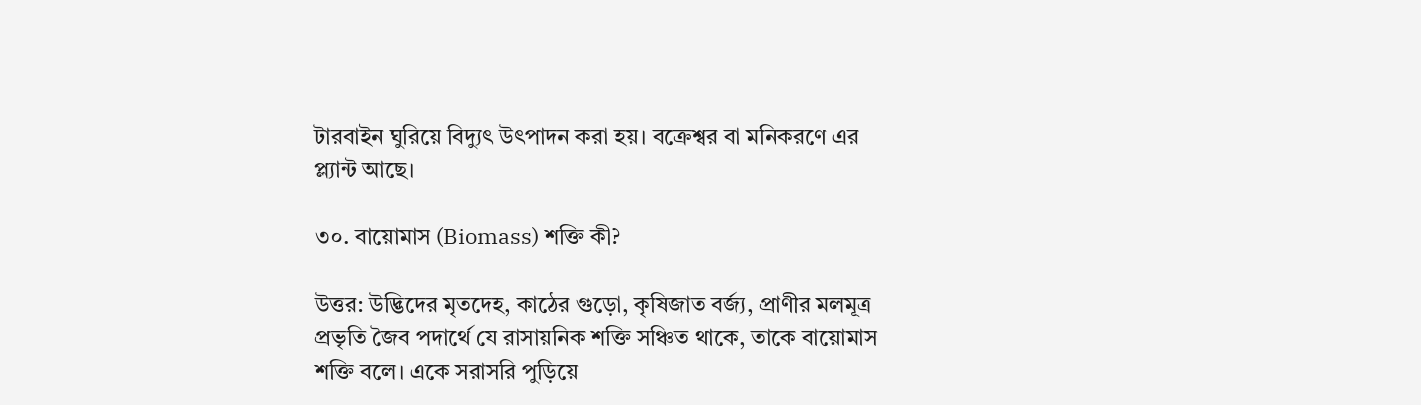টারবাইন ঘুরিয়ে বিদ্যুৎ উৎপাদন করা হয়। বক্রেশ্বর বা মনিকরণে এর প্ল্যান্ট আছে।

৩০. বায়োমাস (Biomass) শক্তি কী?

উত্তর: উদ্ভিদের মৃতদেহ, কাঠের গুড়ো, কৃষিজাত বর্জ্য, প্রাণীর মলমূত্র প্রভৃতি জৈব পদার্থে যে রাসায়নিক শক্তি সঞ্চিত থাকে, তাকে বায়োমাস শক্তি বলে। একে সরাসরি পুড়িয়ে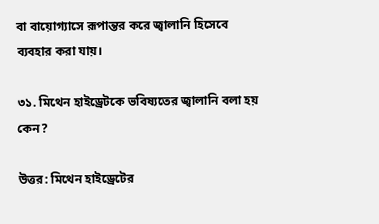বা বায়োগ্যাসে রূপান্তর করে জ্বালানি হিসেবে ব্যবহার করা যায়।

৩১. মিথেন হাইড্রেটকে ভবিষ্যতের জ্বালানি বলা হয় কেন?

উত্তর: মিথেন হাইড্রেটের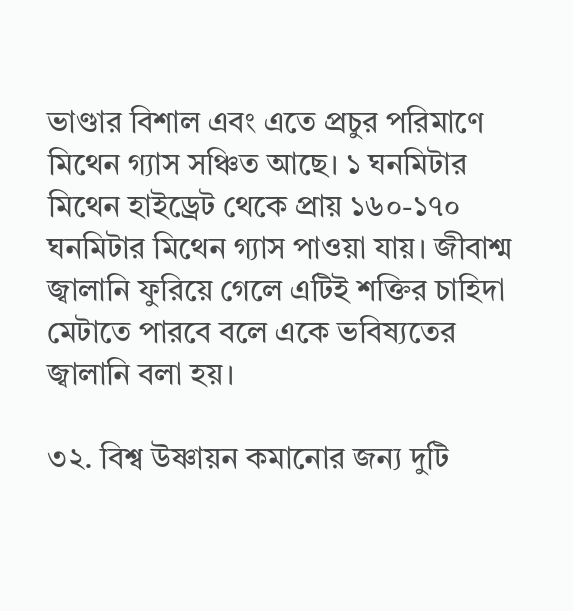ভাণ্ডার বিশাল এবং এতে প্রচুর পরিমাণে মিথেন গ্যাস সঞ্চিত আছে। ১ ঘনমিটার মিথেন হাইড্রেট থেকে প্রায় ১৬০-১৭০ ঘনমিটার মিথেন গ্যাস পাওয়া যায়। জীবাশ্ম জ্বালানি ফুরিয়ে গেলে এটিই শক্তির চাহিদা মেটাতে পারবে বলে একে ভবিষ্যতের জ্বালানি বলা হয়।

৩২. বিশ্ব উষ্ণায়ন কমানোর জন্য দুটি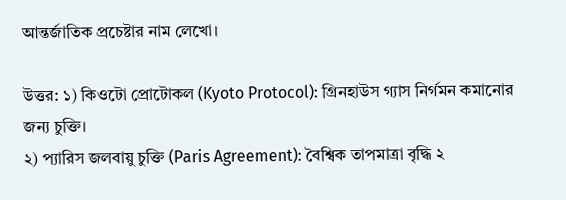আন্তর্জাতিক প্রচেষ্টার নাম লেখো।

উত্তর: ১) কিওটো প্রোটোকল (Kyoto Protocol): গ্রিনহাউস গ্যাস নির্গমন কমানোর জন্য চুক্তি।
২) প্যারিস জলবায়ু চুক্তি (Paris Agreement): বৈশ্বিক তাপমাত্রা বৃদ্ধি ২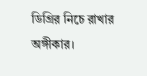ডিগ্রির নিচে রাখার অঙ্গীকার।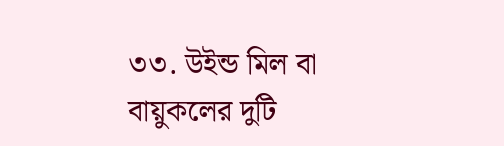৩৩. উইন্ড মিল বা বায়ুকলের দুটি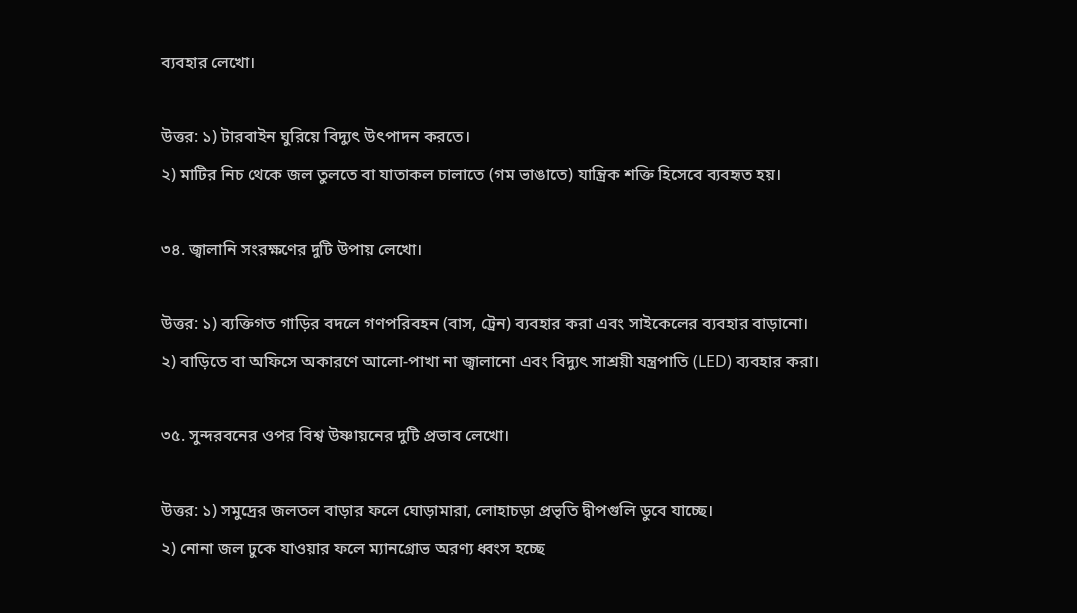ব্যবহার লেখো।

উত্তর: ১) টারবাইন ঘুরিয়ে বিদ্যুৎ উৎপাদন করতে।
২) মাটির নিচ থেকে জল তুলতে বা যাতাকল চালাতে (গম ভাঙাতে) যান্ত্রিক শক্তি হিসেবে ব্যবহৃত হয়।

৩৪. জ্বালানি সংরক্ষণের দুটি উপায় লেখো।

উত্তর: ১) ব্যক্তিগত গাড়ির বদলে গণপরিবহন (বাস, ট্রেন) ব্যবহার করা এবং সাইকেলের ব্যবহার বাড়ানো।
২) বাড়িতে বা অফিসে অকারণে আলো-পাখা না জ্বালানো এবং বিদ্যুৎ সাশ্রয়ী যন্ত্রপাতি (LED) ব্যবহার করা।

৩৫. সুন্দরবনের ওপর বিশ্ব উষ্ণায়নের দুটি প্রভাব লেখো।

উত্তর: ১) সমুদ্রের জলতল বাড়ার ফলে ঘোড়ামারা, লোহাচড়া প্রভৃতি দ্বীপগুলি ডুবে যাচ্ছে।
২) নোনা জল ঢুকে যাওয়ার ফলে ম্যানগ্রোভ অরণ্য ধ্বংস হচ্ছে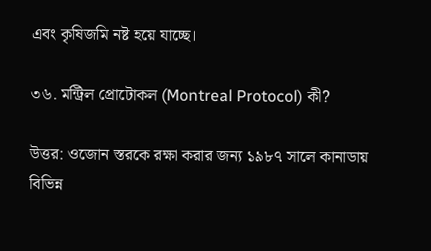এবং কৃষিজমি নষ্ট হয়ে যাচ্ছে।

৩৬. মন্ট্রিল প্রোটোকল (Montreal Protocol) কী?

উত্তর: ওজোন স্তরকে রক্ষা করার জন্য ১৯৮৭ সালে কানাডায় বিভিন্ন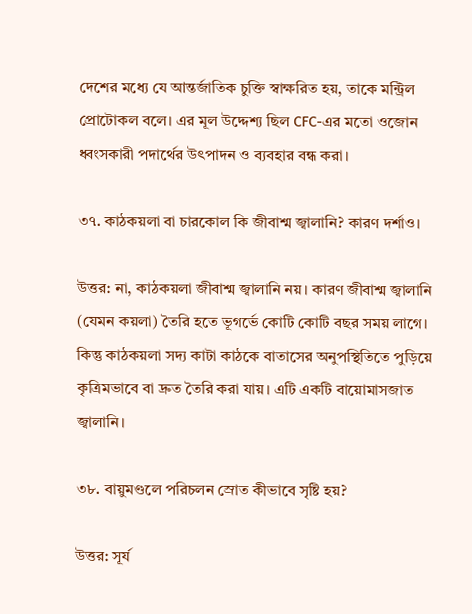দেশের মধ্যে যে আন্তর্জাতিক চুক্তি স্বাক্ষরিত হয়, তাকে মন্ট্রিল প্রোটোকল বলে। এর মূল উদ্দেশ্য ছিল CFC-এর মতো ওজোন ধ্বংসকারী পদার্থের উৎপাদন ও ব্যবহার বন্ধ করা।

৩৭. কাঠকয়লা বা চারকোল কি জীবাশ্ম জ্বালানি? কারণ দর্শাও।

উত্তর: না, কাঠকয়লা জীবাশ্ম জ্বালানি নয়। কারণ জীবাশ্ম জ্বালানি (যেমন কয়লা) তৈরি হতে ভূগর্ভে কোটি কোটি বছর সময় লাগে। কিন্তু কাঠকয়লা সদ্য কাটা কাঠকে বাতাসের অনুপস্থিতিতে পুড়িয়ে কৃত্রিমভাবে বা দ্রুত তৈরি করা যায়। এটি একটি বায়োমাসজাত জ্বালানি।

৩৮. বায়ুমণ্ডলে পরিচলন স্রোত কীভাবে সৃষ্টি হয়?

উত্তর: সূর্য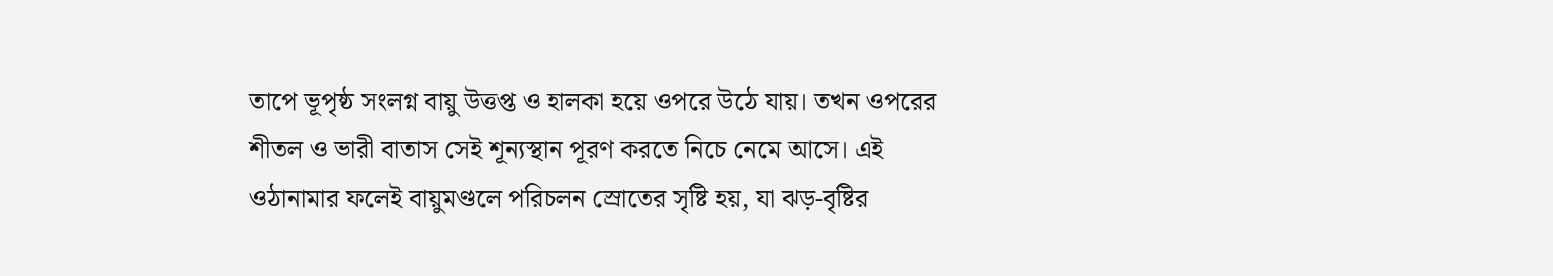তাপে ভূপৃষ্ঠ সংলগ্ন বায়ু উত্তপ্ত ও হালকা হয়ে ওপরে উঠে যায়। তখন ওপরের শীতল ও ভারী বাতাস সেই শূন্যস্থান পূরণ করতে নিচে নেমে আসে। এই ওঠানামার ফলেই বায়ুমণ্ডলে পরিচলন স্রোতের সৃষ্টি হয়, যা ঝড়-বৃষ্টির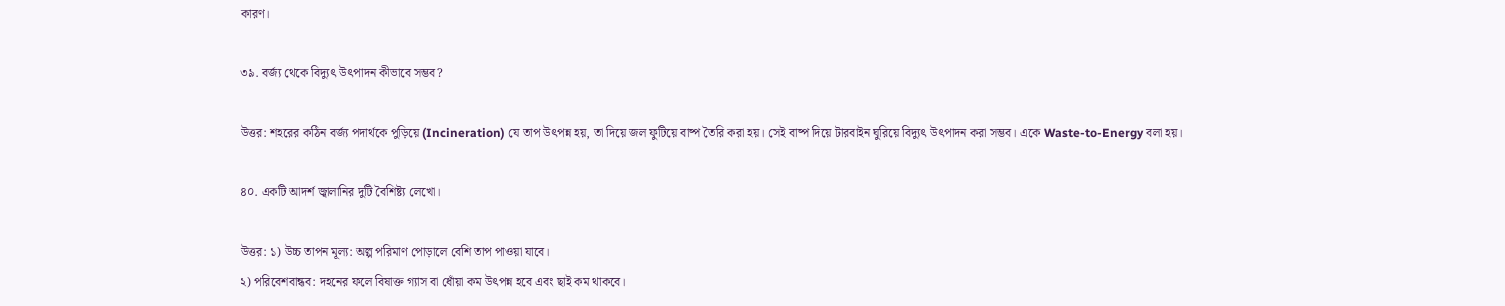কারণ।

৩৯. বর্জ্য থেকে বিদ্যুৎ উৎপাদন কীভাবে সম্ভব?

উত্তর: শহরের কঠিন বর্জ্য পদার্থকে পুড়িয়ে (Incineration) যে তাপ উৎপন্ন হয়, তা দিয়ে জল ফুটিয়ে বাষ্প তৈরি করা হয়। সেই বাষ্প দিয়ে টারবাইন ঘুরিয়ে বিদ্যুৎ উৎপাদন করা সম্ভব। একে Waste-to-Energy বলা হয়।

৪০. একটি আদর্শ জ্বালানির দুটি বৈশিষ্ট্য লেখো।

উত্তর: ১) উচ্চ তাপন মূল্য: অল্প পরিমাণ পোড়ালে বেশি তাপ পাওয়া যাবে।
২) পরিবেশবান্ধব: দহনের ফলে বিষাক্ত গ্যাস বা ধোঁয়া কম উৎপন্ন হবে এবং ছাই কম থাকবে।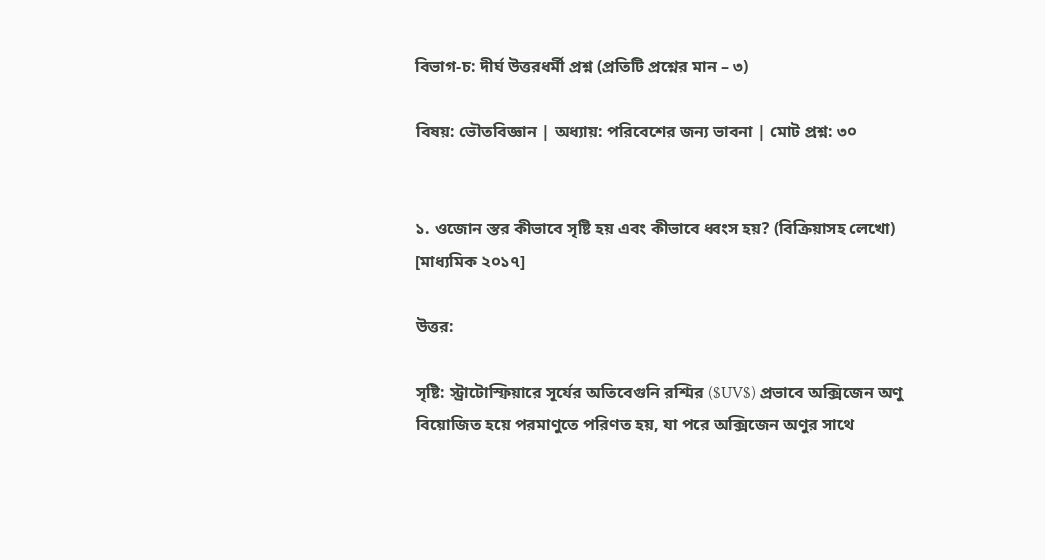বিভাগ-চ: দীর্ঘ উত্তরধর্মী প্রশ্ন (প্রতিটি প্রশ্নের মান – ৩)

বিষয়: ভৌতবিজ্ঞান | অধ্যায়: পরিবেশের জন্য ভাবনা | মোট প্রশ্ন: ৩০


১. ওজোন স্তর কীভাবে সৃষ্টি হয় এবং কীভাবে ধ্বংস হয়? (বিক্রিয়াসহ লেখো) [মাধ্যমিক ২০১৭]

উত্তর:

সৃষ্টি: স্ট্রাটোস্ফিয়ারে সূর্যের অতিবেগুনি রশ্মির ($UV$) প্রভাবে অক্সিজেন অণু বিয়োজিত হয়ে পরমাণুতে পরিণত হয়, যা পরে অক্সিজেন অণুর সাথে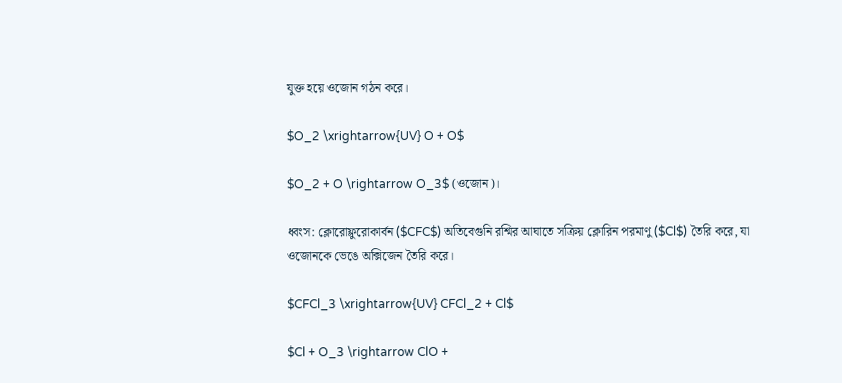যুক্ত হয়ে ওজোন গঠন করে।

$O_2 \xrightarrow{UV} O + O$

$O_2 + O \rightarrow O_3$ (ওজোন)।

ধ্বংস: ক্লোরোফ্লুরোকার্বন ($CFC$) অতিবেগুনি রশ্মির আঘাতে সক্রিয় ক্লোরিন পরমাণু ($Cl$) তৈরি করে, যা ওজোনকে ভেঙে অক্সিজেন তৈরি করে।

$CFCl_3 \xrightarrow{UV} CFCl_2 + Cl$

$Cl + O_3 \rightarrow ClO +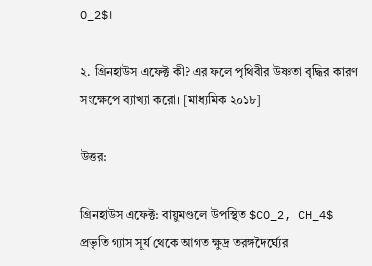O_2$।

২. গ্রিনহাউস এফেক্ট কী? এর ফলে পৃথিবীর উষ্ণতা বৃদ্ধির কারণ সংক্ষেপে ব্যাখ্যা করো। [মাধ্যমিক ২০১৮]

উত্তর:

গ্রিনহাউস এফেক্ট: বায়ুমণ্ডলে উপস্থিত $CO_2, CH_4$ প্রভৃতি গ্যাস সূর্য থেকে আগত ক্ষুদ্র তরঙ্গদৈর্ঘ্যের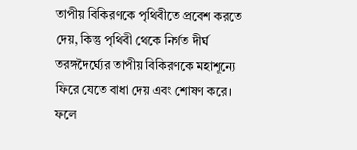তাপীয় বিকিরণকে পৃথিবীতে প্রবেশ করতে দেয়, কিন্তু পৃথিবী থেকে নির্গত দীর্ঘ তরঙ্গদৈর্ঘ্যের তাপীয় বিকিরণকে মহাশূন্যে ফিরে যেতে বাধা দেয় এবং শোষণ করে। ফলে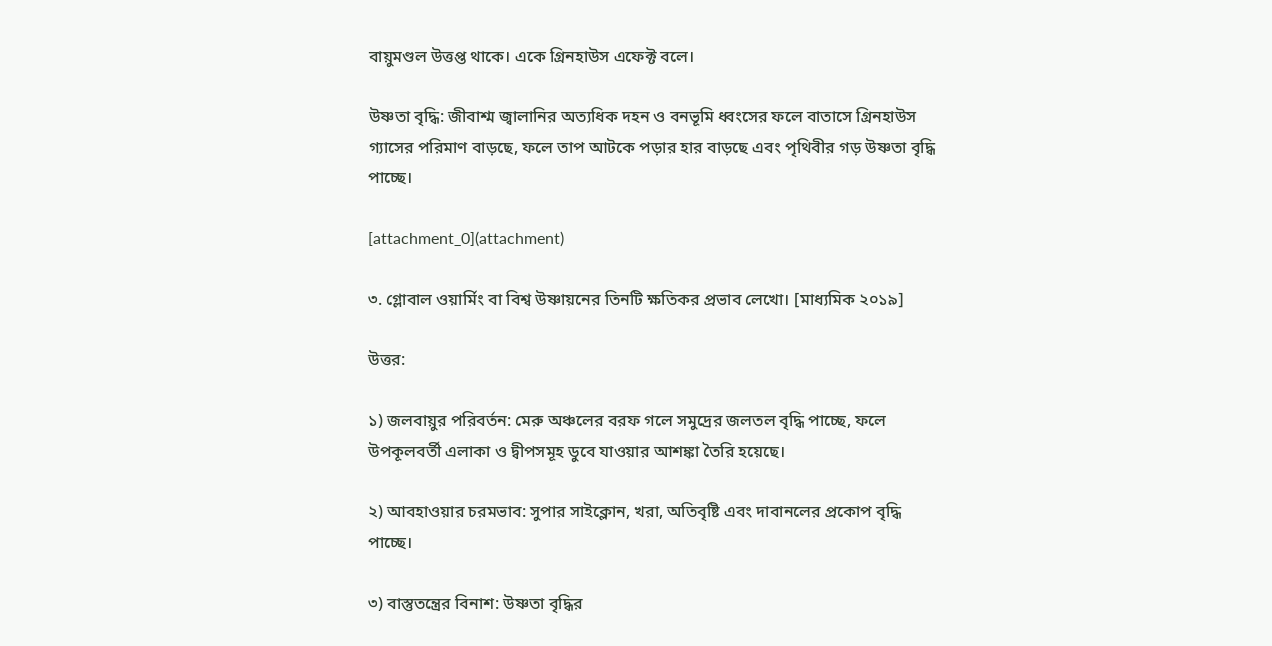বায়ুমণ্ডল উত্তপ্ত থাকে। একে গ্রিনহাউস এফেক্ট বলে।

উষ্ণতা বৃদ্ধি: জীবাশ্ম জ্বালানির অত্যধিক দহন ও বনভূমি ধ্বংসের ফলে বাতাসে গ্রিনহাউস গ্যাসের পরিমাণ বাড়ছে, ফলে তাপ আটকে পড়ার হার বাড়ছে এবং পৃথিবীর গড় উষ্ণতা বৃদ্ধি পাচ্ছে।

[attachment_0](attachment)

৩. গ্লোবাল ওয়ার্মিং বা বিশ্ব উষ্ণায়নের তিনটি ক্ষতিকর প্রভাব লেখো। [মাধ্যমিক ২০১৯]

উত্তর:

১) জলবায়ুর পরিবর্তন: মেরু অঞ্চলের বরফ গলে সমুদ্রের জলতল বৃদ্ধি পাচ্ছে, ফলে উপকূলবর্তী এলাকা ও দ্বীপসমূহ ডুবে যাওয়ার আশঙ্কা তৈরি হয়েছে।

২) আবহাওয়ার চরমভাব: সুপার সাইক্লোন, খরা, অতিবৃষ্টি এবং দাবানলের প্রকোপ বৃদ্ধি পাচ্ছে।

৩) বাস্তুতন্ত্রের বিনাশ: উষ্ণতা বৃদ্ধির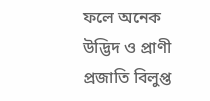ফলে অনেক উদ্ভিদ ও প্রাণী প্রজাতি বিলুপ্ত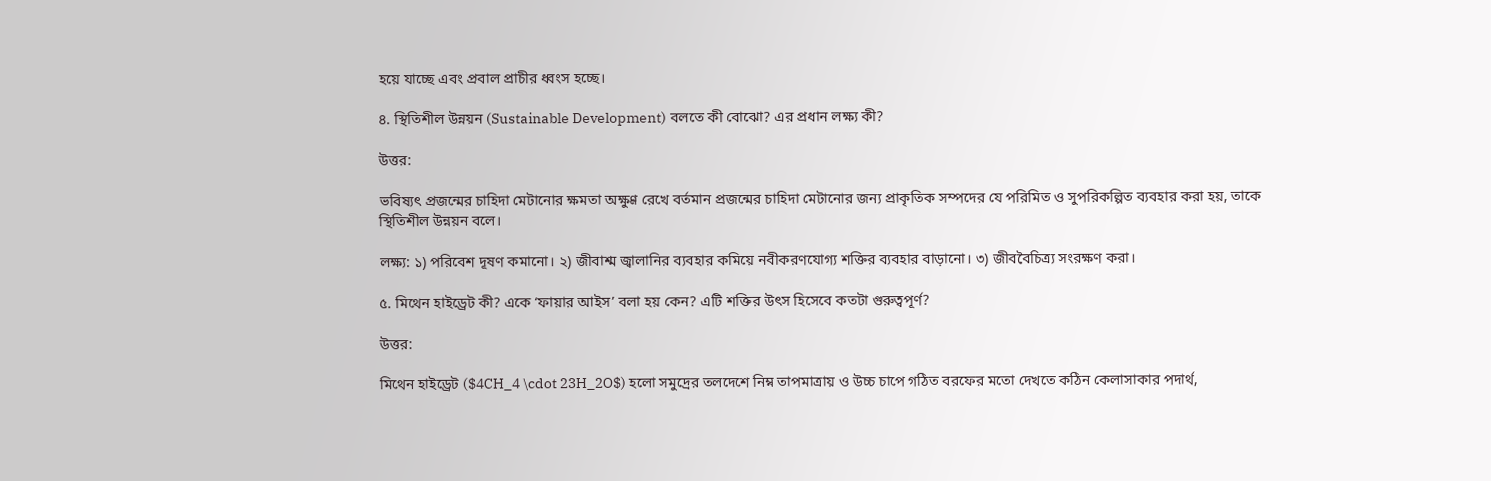হয়ে যাচ্ছে এবং প্রবাল প্রাচীর ধ্বংস হচ্ছে।

৪. স্থিতিশীল উন্নয়ন (Sustainable Development) বলতে কী বোঝো? এর প্রধান লক্ষ্য কী?

উত্তর:

ভবিষ্যৎ প্রজন্মের চাহিদা মেটানোর ক্ষমতা অক্ষুণ্ণ রেখে বর্তমান প্রজন্মের চাহিদা মেটানোর জন্য প্রাকৃতিক সম্পদের যে পরিমিত ও সুপরিকল্পিত ব্যবহার করা হয়, তাকে স্থিতিশীল উন্নয়ন বলে।

লক্ষ্য: ১) পরিবেশ দূষণ কমানো। ২) জীবাশ্ম জ্বালানির ব্যবহার কমিয়ে নবীকরণযোগ্য শক্তির ব্যবহার বাড়ানো। ৩) জীববৈচিত্র্য সংরক্ষণ করা।

৫. মিথেন হাইড্রেট কী? একে ‘ফায়ার আইস’ বলা হয় কেন? এটি শক্তির উৎস হিসেবে কতটা গুরুত্বপূর্ণ?

উত্তর:

মিথেন হাইড্রেট ($4CH_4 \cdot 23H_2O$) হলো সমুদ্রের তলদেশে নিম্ন তাপমাত্রায় ও উচ্চ চাপে গঠিত বরফের মতো দেখতে কঠিন কেলাসাকার পদার্থ,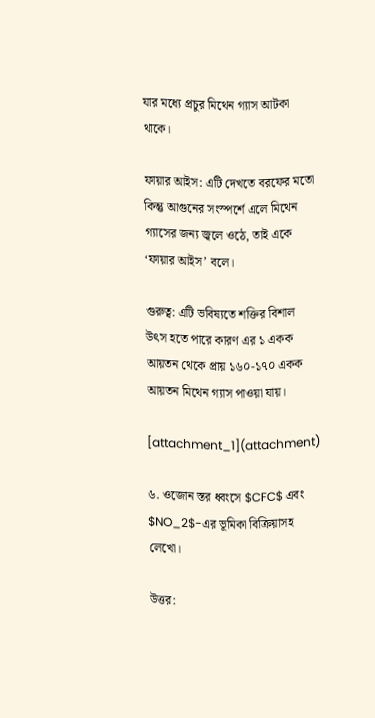যার মধ্যে প্রচুর মিথেন গ্যাস আটকা থাকে।

ফায়ার আইস: এটি দেখতে বরফের মতো কিন্তু আগুনের সংস্পর্শে এলে মিথেন গ্যাসের জন্য জ্বলে ওঠে, তাই একে ‘ফায়ার আইস’ বলে।

গুরুত্ব: এটি ভবিষ্যতে শক্তির বিশাল উৎস হতে পারে কারণ এর ১ একক আয়তন থেকে প্রায় ১৬০-১৭০ একক আয়তন মিথেন গ্যাস পাওয়া যায়।

[attachment_1](attachment)

৬. ওজোন স্তর ধ্বংসে $CFC$ এবং $NO_2$-এর ভূমিকা বিক্রিয়াসহ লেখো।

উত্তর: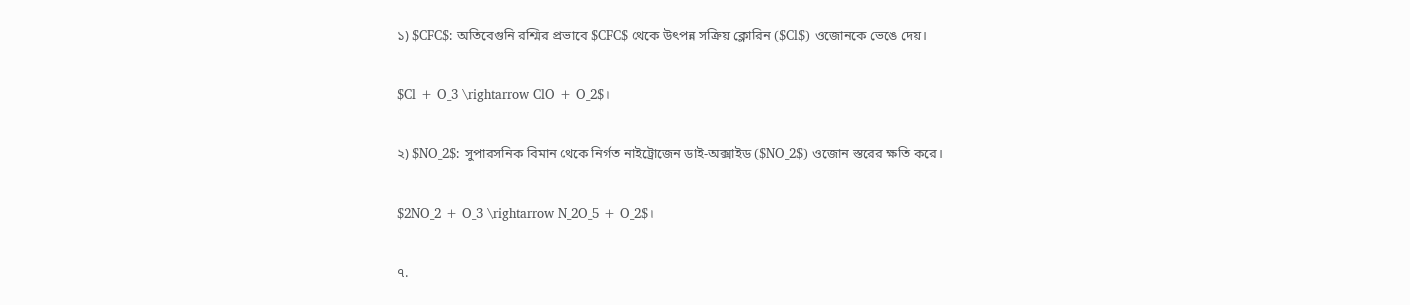১) $CFC$: অতিবেগুনি রশ্মির প্রভাবে $CFC$ থেকে উৎপন্ন সক্রিয় ক্লোরিন ($Cl$) ওজোনকে ভেঙে দেয়।

$Cl + O_3 \rightarrow ClO + O_2$।

২) $NO_2$: সুপারসনিক বিমান থেকে নির্গত নাইট্রোজেন ডাই-অক্সাইড ($NO_2$) ওজোন স্তরের ক্ষতি করে।

$2NO_2 + O_3 \rightarrow N_2O_5 + O_2$।

৭.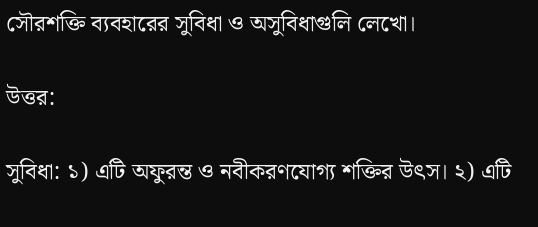সৌরশক্তি ব্যবহারের সুবিধা ও অসুবিধাগুলি লেখো।

উত্তর:

সুবিধা: ১) এটি অফুরন্ত ও নবীকরণযোগ্য শক্তির উৎস। ২) এটি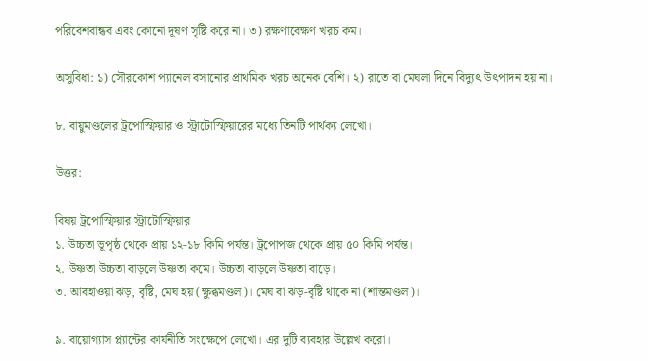পরিবেশবান্ধব এবং কোনো দূষণ সৃষ্টি করে না। ৩) রক্ষণাবেক্ষণ খরচ কম।

অসুবিধা: ১) সৌরকোশ প্যানেল বসানোর প্রাথমিক খরচ অনেক বেশি। ২) রাতে বা মেঘলা দিনে বিদ্যুৎ উৎপাদন হয় না।

৮. বায়ুমণ্ডলের ট্রপোস্ফিয়ার ও স্ট্রাটোস্ফিয়ারের মধ্যে তিনটি পার্থক্য লেখো।

উত্তর:

বিষয় ট্রপোস্ফিয়ার স্ট্রাটোস্ফিয়ার
১. উচ্চতা ভূপৃষ্ঠ থেকে প্রায় ১২-১৮ কিমি পর্যন্ত। ট্রপোপজ থেকে প্রায় ৫০ কিমি পর্যন্ত।
২. উষ্ণতা উচ্চতা বাড়লে উষ্ণতা কমে। উচ্চতা বাড়লে উষ্ণতা বাড়ে।
৩. আবহাওয়া ঝড়, বৃষ্টি, মেঘ হয় (ক্ষুব্ধমণ্ডল)। মেঘ বা ঝড়-বৃষ্টি থাকে না (শান্তমণ্ডল)।

৯. বায়োগ্যাস প্ল্যান্টের কার্যনীতি সংক্ষেপে লেখো। এর দুটি ব্যবহার উল্লেখ করো।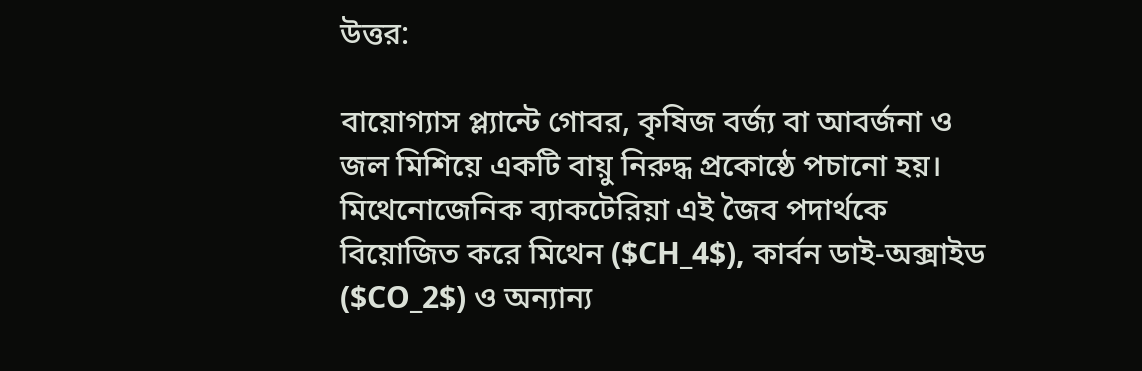উত্তর:

বায়োগ্যাস প্ল্যান্টে গোবর, কৃষিজ বর্জ্য বা আবর্জনা ও জল মিশিয়ে একটি বায়ু নিরুদ্ধ প্রকোষ্ঠে পচানো হয়। মিথেনোজেনিক ব্যাকটেরিয়া এই জৈব পদার্থকে বিয়োজিত করে মিথেন ($CH_4$), কার্বন ডাই-অক্সাইড ($CO_2$) ও অন্যান্য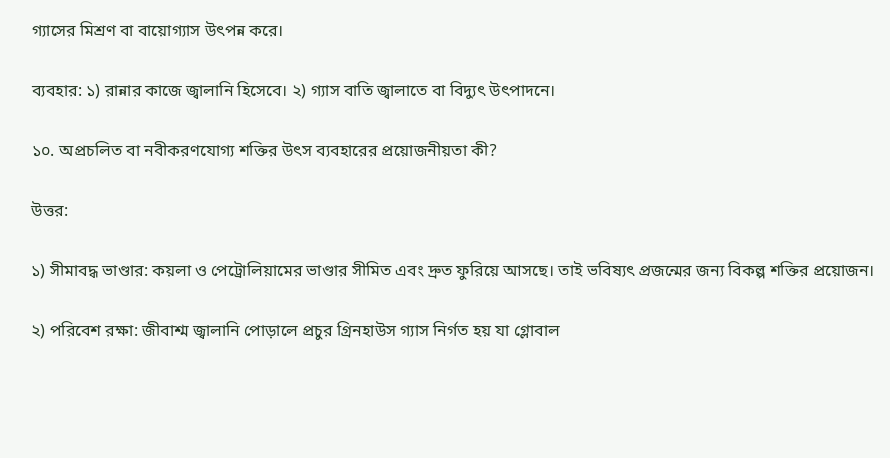গ্যাসের মিশ্রণ বা বায়োগ্যাস উৎপন্ন করে।

ব্যবহার: ১) রান্নার কাজে জ্বালানি হিসেবে। ২) গ্যাস বাতি জ্বালাতে বা বিদ্যুৎ উৎপাদনে।

১০. অপ্রচলিত বা নবীকরণযোগ্য শক্তির উৎস ব্যবহারের প্রয়োজনীয়তা কী?

উত্তর:

১) সীমাবদ্ধ ভাণ্ডার: কয়লা ও পেট্রোলিয়ামের ভাণ্ডার সীমিত এবং দ্রুত ফুরিয়ে আসছে। তাই ভবিষ্যৎ প্রজন্মের জন্য বিকল্প শক্তির প্রয়োজন।

২) পরিবেশ রক্ষা: জীবাশ্ম জ্বালানি পোড়ালে প্রচুর গ্রিনহাউস গ্যাস নির্গত হয় যা গ্লোবাল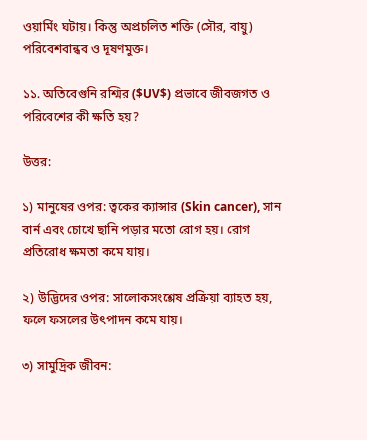ওয়ার্মিং ঘটায়। কিন্তু অপ্রচলিত শক্তি (সৌর, বায়ু) পরিবেশবান্ধব ও দূষণমুক্ত।

১১. অতিবেগুনি রশ্মির ($UV$) প্রভাবে জীবজগত ও পরিবেশের কী ক্ষতি হয়?

উত্তর:

১) মানুষের ওপর: ত্বকের ক্যান্সার (Skin cancer), সান বার্ন এবং চোখে ছানি পড়ার মতো রোগ হয়। রোগ প্রতিরোধ ক্ষমতা কমে যায়।

২) উদ্ভিদের ওপর: সালোকসংশ্লেষ প্রক্রিয়া ব্যাহত হয়, ফলে ফসলের উৎপাদন কমে যায়।

৩) সামুদ্রিক জীবন: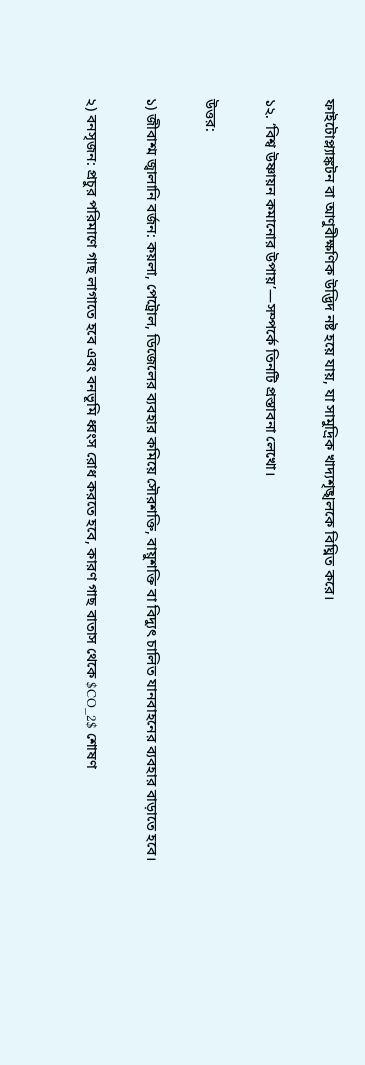ফাইটোপ্ল্যাঙ্কটন বা আণুবীক্ষণিক উদ্ভিদ নষ্ট হয়ে যায়, যা সামুদ্রিক খাদ্যশৃঙ্খলকে বিঘ্নিত করে।

১২. ‘বিশ্ব উষ্ণায়ন কমানোর উপায়’—সম্পর্কে তিনটি প্রস্তাবনা লেখো।

উত্তর:

১) জীবাশ্ম জ্বালানি বর্জন: কয়লা, পেট্রোল, ডিজেলের ব্যবহার কমিয়ে সৌরশক্তি, বায়ুশক্তি বা বিদ্যুৎ চালিত যানবাহনের ব্যবহার বাড়াতে হবে।

২) বনসৃজন: প্রচুর পরিমাণে গাছ লাগাতে হবে এবং বনভূমি ধ্বংস রোধ করতে হবে, কারণ গাছ বাতাস থেকে $CO_2$ শোষণ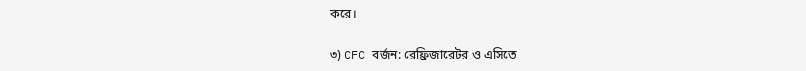করে।

৩) CFC বর্জন: রেফ্রিজারেটর ও এসিতে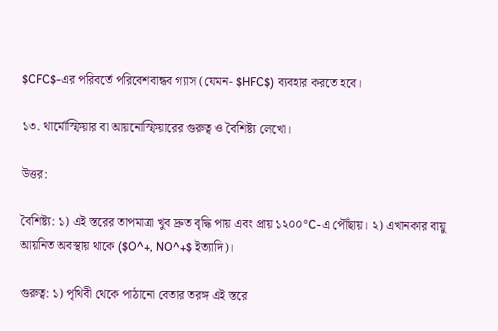$CFC$-এর পরিবর্তে পরিবেশবান্ধব গ্যাস (যেমন- $HFC$) ব্যবহার করতে হবে।

১৩. থার্মোস্ফিয়ার বা আয়নোস্ফিয়ারের গুরুত্ব ও বৈশিষ্ট্য লেখো।

উত্তর:

বৈশিষ্ট্য: ১) এই স্তরের তাপমাত্রা খুব দ্রুত বৃদ্ধি পায় এবং প্রায় ১২০০°C-এ পৌঁছায়। ২) এখানকার বায়ু আয়নিত অবস্থায় থাকে ($O^+, NO^+$ ইত্যাদি)।

গুরুত্ব: ১) পৃথিবী থেকে পাঠানো বেতার তরঙ্গ এই স্তরে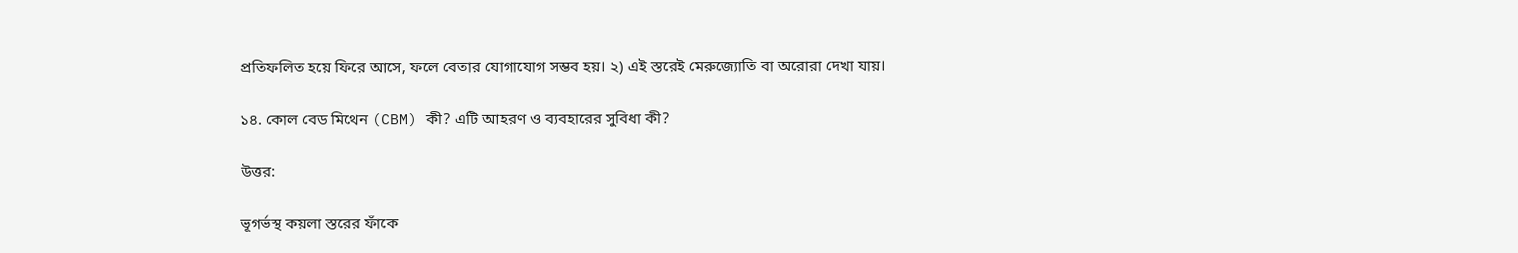প্রতিফলিত হয়ে ফিরে আসে, ফলে বেতার যোগাযোগ সম্ভব হয়। ২) এই স্তরেই মেরুজ্যোতি বা অরোরা দেখা যায়।

১৪. কোল বেড মিথেন (CBM) কী? এটি আহরণ ও ব্যবহারের সুবিধা কী?

উত্তর:

ভূগর্ভস্থ কয়লা স্তরের ফাঁকে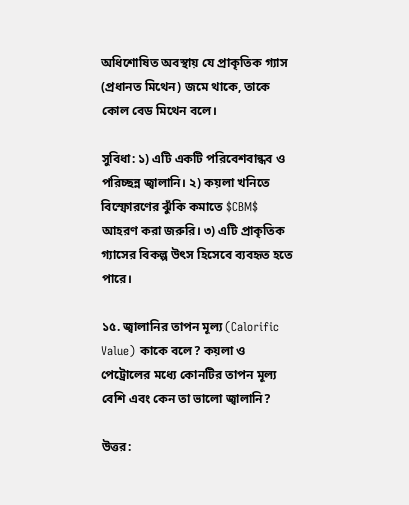অধিশোষিত অবস্থায় যে প্রাকৃতিক গ্যাস (প্রধানত মিথেন) জমে থাকে, তাকে কোল বেড মিথেন বলে।

সুবিধা: ১) এটি একটি পরিবেশবান্ধব ও পরিচ্ছন্ন জ্বালানি। ২) কয়লা খনিতে বিস্ফোরণের ঝুঁকি কমাতে $CBM$ আহরণ করা জরুরি। ৩) এটি প্রাকৃতিক গ্যাসের বিকল্প উৎস হিসেবে ব্যবহৃত হতে পারে।

১৫. জ্বালানির তাপন মূল্য (Calorific Value) কাকে বলে? কয়লা ও পেট্রোলের মধ্যে কোনটির তাপন মূল্য বেশি এবং কেন তা ভালো জ্বালানি?

উত্তর: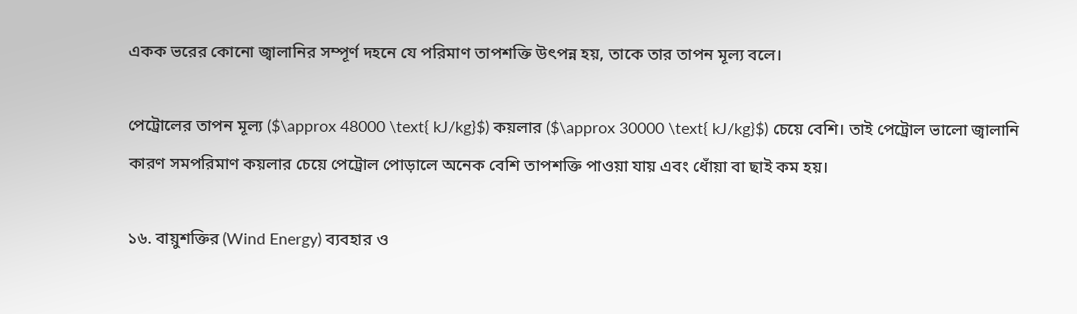একক ভরের কোনো জ্বালানির সম্পূর্ণ দহনে যে পরিমাণ তাপশক্তি উৎপন্ন হয়, তাকে তার তাপন মূল্য বলে।

পেট্রোলের তাপন মূল্য ($\approx 48000 \text{ kJ/kg}$) কয়লার ($\approx 30000 \text{ kJ/kg}$) চেয়ে বেশি। তাই পেট্রোল ভালো জ্বালানি কারণ সমপরিমাণ কয়লার চেয়ে পেট্রোল পোড়ালে অনেক বেশি তাপশক্তি পাওয়া যায় এবং ধোঁয়া বা ছাই কম হয়।

১৬. বায়ুশক্তির (Wind Energy) ব্যবহার ও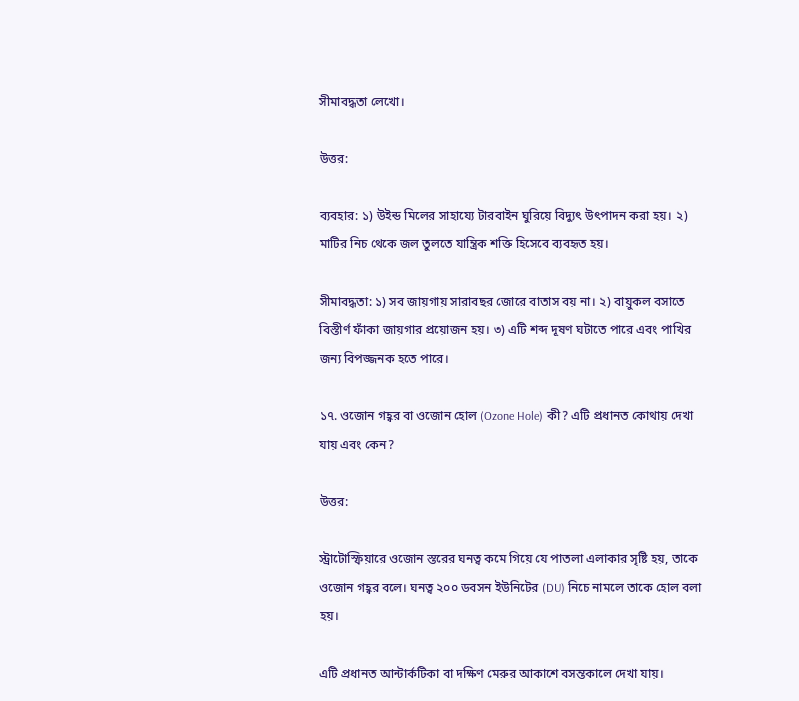সীমাবদ্ধতা লেখো।

উত্তর:

ব্যবহার: ১) উইন্ড মিলের সাহায্যে টারবাইন ঘুরিয়ে বিদ্যুৎ উৎপাদন করা হয়। ২) মাটির নিচ থেকে জল তুলতে যান্ত্রিক শক্তি হিসেবে ব্যবহৃত হয়।

সীমাবদ্ধতা: ১) সব জায়গায় সারাবছর জোরে বাতাস বয় না। ২) বায়ুকল বসাতে বিস্তীর্ণ ফাঁকা জায়গার প্রয়োজন হয়। ৩) এটি শব্দ দূষণ ঘটাতে পারে এবং পাখির জন্য বিপজ্জনক হতে পারে।

১৭. ওজোন গহ্বর বা ওজোন হোল (Ozone Hole) কী? এটি প্রধানত কোথায় দেখা যায় এবং কেন?

উত্তর:

স্ট্রাটোস্ফিয়ারে ওজোন স্তরের ঘনত্ব কমে গিয়ে যে পাতলা এলাকার সৃষ্টি হয়, তাকে ওজোন গহ্বর বলে। ঘনত্ব ২০০ ডবসন ইউনিটের (DU) নিচে নামলে তাকে হোল বলা হয়।

এটি প্রধানত আন্টার্কটিকা বা দক্ষিণ মেরুর আকাশে বসন্তকালে দেখা যায়।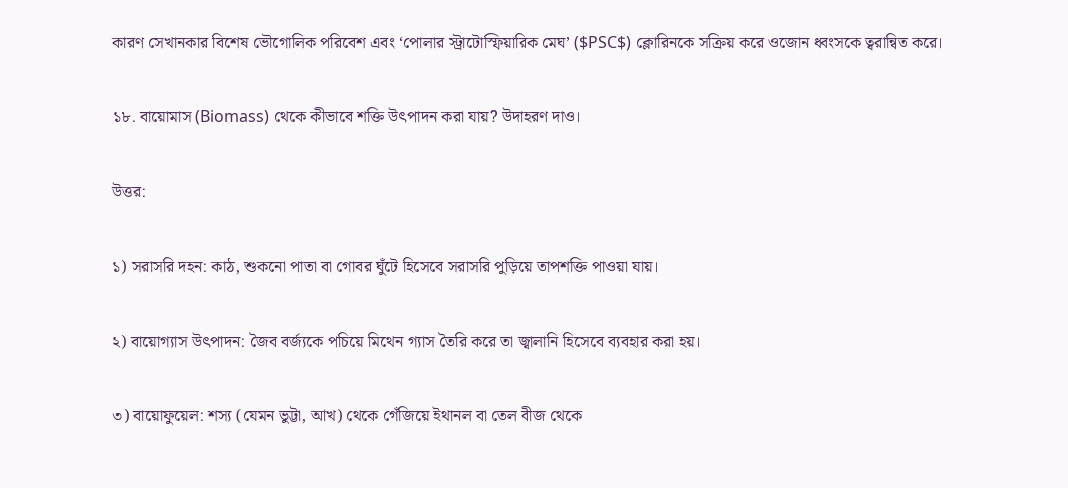কারণ সেখানকার বিশেষ ভৌগোলিক পরিবেশ এবং ‘পোলার স্ট্রাটোস্ফিয়ারিক মেঘ’ ($PSC$) ক্লোরিনকে সক্রিয় করে ওজোন ধ্বংসকে ত্বরান্বিত করে।

১৮. বায়োমাস (Biomass) থেকে কীভাবে শক্তি উৎপাদন করা যায়? উদাহরণ দাও।

উত্তর:

১) সরাসরি দহন: কাঠ, শুকনো পাতা বা গোবর ঘুঁটে হিসেবে সরাসরি পুড়িয়ে তাপশক্তি পাওয়া যায়।

২) বায়োগ্যাস উৎপাদন: জৈব বর্জ্যকে পচিয়ে মিথেন গ্যাস তৈরি করে তা জ্বালানি হিসেবে ব্যবহার করা হয়।

৩) বায়োফুয়েল: শস্য (যেমন ভুট্টা, আখ) থেকে গেঁজিয়ে ইথানল বা তেল বীজ থেকে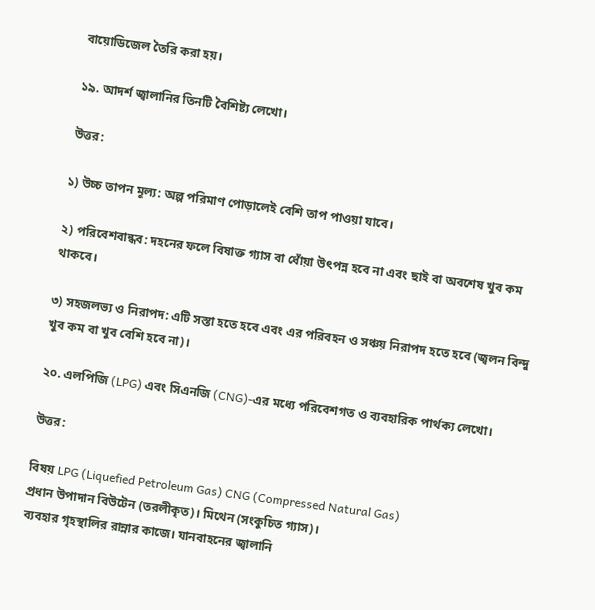বায়োডিজেল তৈরি করা হয়।

১৯. আদর্শ জ্বালানির তিনটি বৈশিষ্ট্য লেখো।

উত্তর:

১) উচ্চ তাপন মূল্য: অল্প পরিমাণ পোড়ালেই বেশি তাপ পাওয়া যাবে।

২) পরিবেশবান্ধব: দহনের ফলে বিষাক্ত গ্যাস বা ধোঁয়া উৎপন্ন হবে না এবং ছাই বা অবশেষ খুব কম থাকবে।

৩) সহজলভ্য ও নিরাপদ: এটি সস্তা হতে হবে এবং এর পরিবহন ও সঞ্চয় নিরাপদ হতে হবে (জ্বলন বিন্দু খুব কম বা খুব বেশি হবে না)।

২০. এলপিজি (LPG) এবং সিএনজি (CNG)-এর মধ্যে পরিবেশগত ও ব্যবহারিক পার্থক্য লেখো।

উত্তর:

বিষয় LPG (Liquefied Petroleum Gas) CNG (Compressed Natural Gas)
প্রধান উপাদান বিউটেন (তরলীকৃত)। মিথেন (সংকুচিত গ্যাস)।
ব্যবহার গৃহস্থালির রান্নার কাজে। যানবাহনের জ্বালানি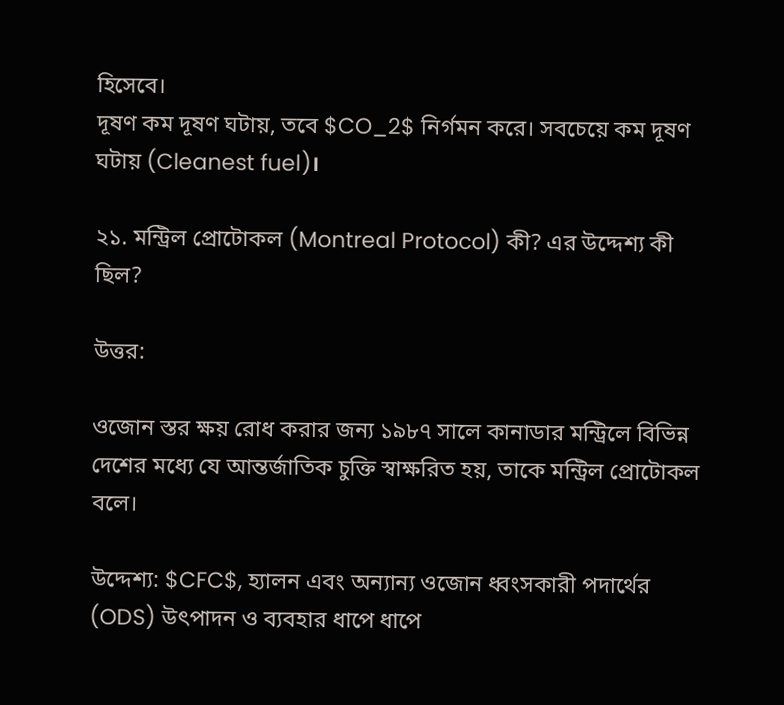হিসেবে।
দূষণ কম দূষণ ঘটায়, তবে $CO_2$ নির্গমন করে। সবচেয়ে কম দূষণ ঘটায় (Cleanest fuel)।

২১. মন্ট্রিল প্রোটোকল (Montreal Protocol) কী? এর উদ্দেশ্য কী ছিল?

উত্তর:

ওজোন স্তর ক্ষয় রোধ করার জন্য ১৯৮৭ সালে কানাডার মন্ট্রিলে বিভিন্ন দেশের মধ্যে যে আন্তর্জাতিক চুক্তি স্বাক্ষরিত হয়, তাকে মন্ট্রিল প্রোটোকল বলে।

উদ্দেশ্য: $CFC$, হ্যালন এবং অন্যান্য ওজোন ধ্বংসকারী পদার্থের (ODS) উৎপাদন ও ব্যবহার ধাপে ধাপে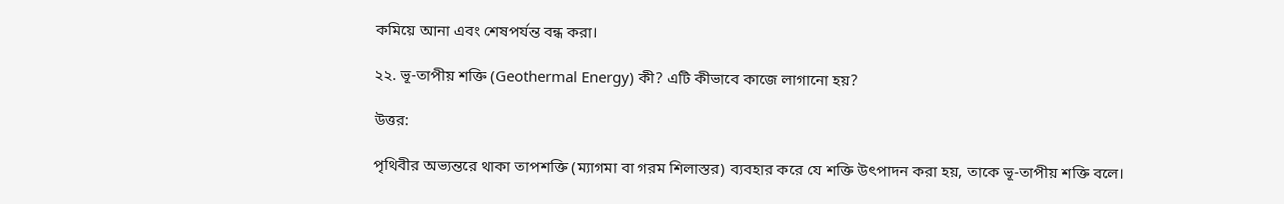কমিয়ে আনা এবং শেষপর্যন্ত বন্ধ করা।

২২. ভূ-তাপীয় শক্তি (Geothermal Energy) কী? এটি কীভাবে কাজে লাগানো হয়?

উত্তর:

পৃথিবীর অভ্যন্তরে থাকা তাপশক্তি (ম্যাগমা বা গরম শিলাস্তর) ব্যবহার করে যে শক্তি উৎপাদন করা হয়, তাকে ভূ-তাপীয় শক্তি বলে।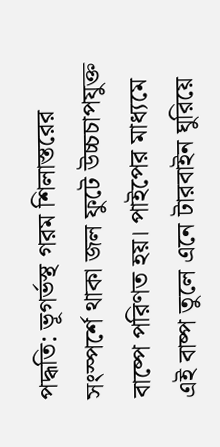পদ্ধতি: ভূগর্ভস্থ গরম শিলাস্তরের সংস্পর্শে থাকা জল ফুটে উচ্চচাপযুক্ত বাষ্পে পরিণত হয়। পাইপের মাধ্যমে এই বাষ্প তুলে এনে টারবাইন ঘুরিয়ে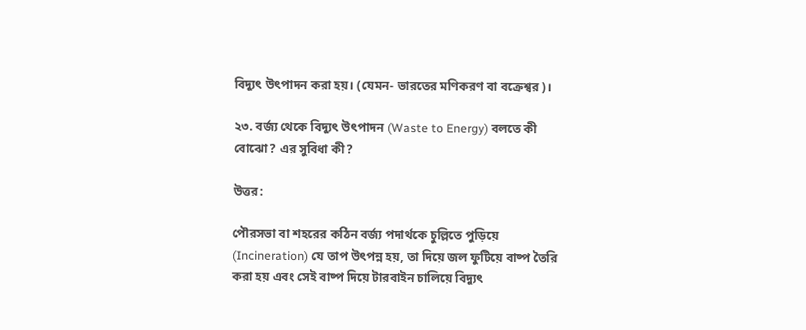বিদ্যুৎ উৎপাদন করা হয়। (যেমন- ভারতের মণিকরণ বা বক্রেশ্বর)।

২৩. বর্জ্য থেকে বিদ্যুৎ উৎপাদন (Waste to Energy) বলতে কী বোঝো? এর সুবিধা কী?

উত্তর:

পৌরসভা বা শহরের কঠিন বর্জ্য পদার্থকে চুল্লিতে পুড়িয়ে (Incineration) যে তাপ উৎপন্ন হয়, তা দিয়ে জল ফুটিয়ে বাষ্প তৈরি করা হয় এবং সেই বাষ্প দিয়ে টারবাইন চালিয়ে বিদ্যুৎ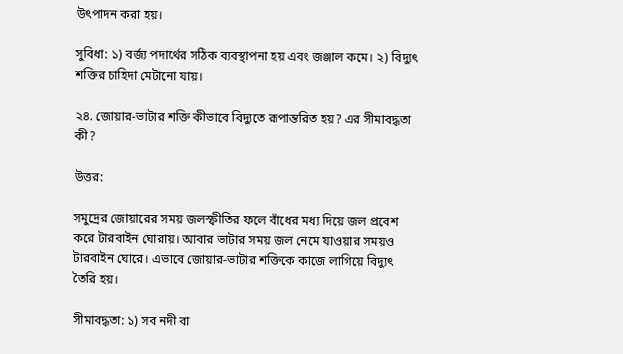উৎপাদন করা হয়।

সুবিধা: ১) বর্জ্য পদার্থের সঠিক ব্যবস্থাপনা হয় এবং জঞ্জাল কমে। ২) বিদ্যুৎ শক্তির চাহিদা মেটানো যায়।

২৪. জোয়ার-ভাটার শক্তি কীভাবে বিদ্যুতে রূপান্তরিত হয়? এর সীমাবদ্ধতা কী?

উত্তর:

সমুদ্রের জোয়ারের সময় জলস্ফীতির ফলে বাঁধের মধ্য দিয়ে জল প্রবেশ করে টারবাইন ঘোরায়। আবার ভাটার সময় জল নেমে যাওয়ার সময়ও টারবাইন ঘোরে। এভাবে জোয়ার-ভাটার শক্তিকে কাজে লাগিয়ে বিদ্যুৎ তৈরি হয়।

সীমাবদ্ধতা: ১) সব নদী বা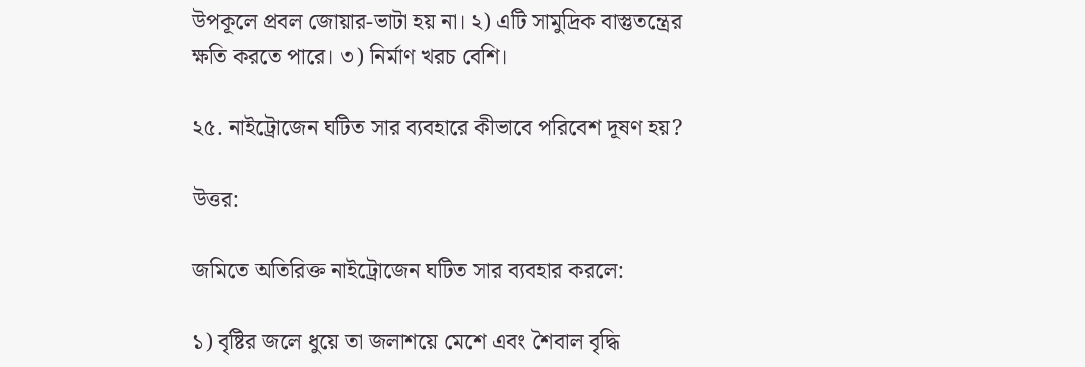উপকূলে প্রবল জোয়ার-ভাটা হয় না। ২) এটি সামুদ্রিক বাস্তুতন্ত্রের ক্ষতি করতে পারে। ৩) নির্মাণ খরচ বেশি।

২৫. নাইট্রোজেন ঘটিত সার ব্যবহারে কীভাবে পরিবেশ দূষণ হয়?

উত্তর:

জমিতে অতিরিক্ত নাইট্রোজেন ঘটিত সার ব্যবহার করলে:

১) বৃষ্টির জলে ধুয়ে তা জলাশয়ে মেশে এবং শৈবাল বৃদ্ধি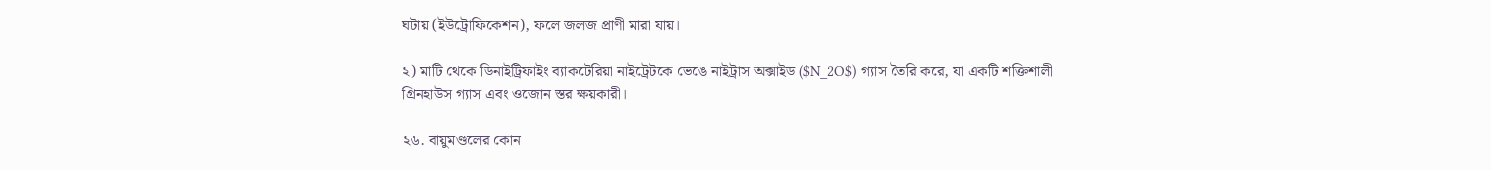ঘটায় (ইউট্রোফিকেশন), ফলে জলজ প্রাণী মারা যায়।

২) মাটি থেকে ডিনাইট্রিফাইং ব্যাকটেরিয়া নাইট্রেটকে ভেঙে নাইট্রাস অক্সাইড ($N_2O$) গ্যাস তৈরি করে, যা একটি শক্তিশালী গ্রিনহাউস গ্যাস এবং ওজোন স্তর ক্ষয়কারী।

২৬. বায়ুমণ্ডলের কোন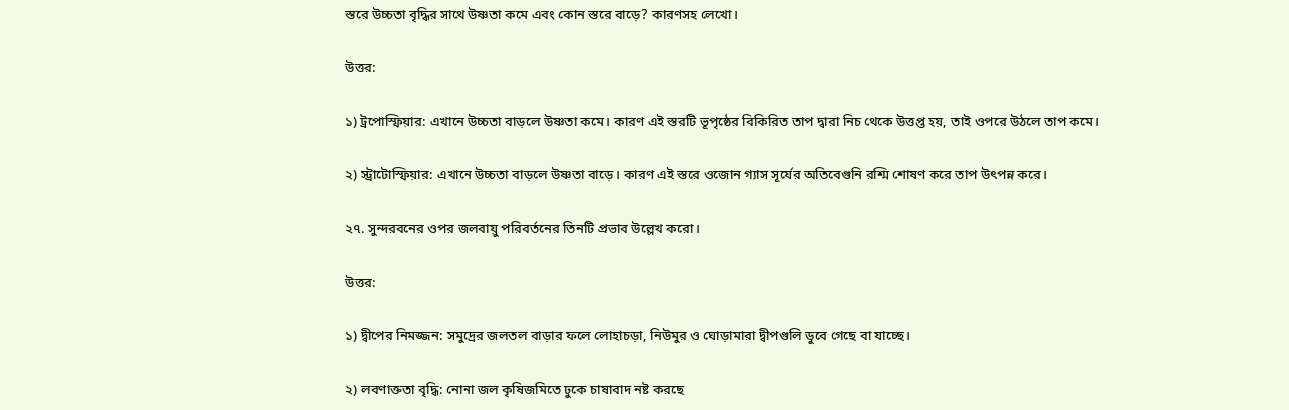স্তরে উচ্চতা বৃদ্ধির সাথে উষ্ণতা কমে এবং কোন স্তরে বাড়ে? কারণসহ লেখো।

উত্তর:

১) ট্রপোস্ফিয়ার: এখানে উচ্চতা বাড়লে উষ্ণতা কমে। কারণ এই স্তরটি ভূপৃষ্ঠের বিকিরিত তাপ দ্বারা নিচ থেকে উত্তপ্ত হয়, তাই ওপরে উঠলে তাপ কমে।

২) স্ট্রাটোস্ফিয়ার: এখানে উচ্চতা বাড়লে উষ্ণতা বাড়ে। কারণ এই স্তরে ওজোন গ্যাস সূর্যের অতিবেগুনি রশ্মি শোষণ করে তাপ উৎপন্ন করে।

২৭. সুন্দরবনের ওপর জলবায়ু পরিবর্তনের তিনটি প্রভাব উল্লেখ করো।

উত্তর:

১) দ্বীপের নিমজ্জন: সমুদ্রের জলতল বাড়ার ফলে লোহাচড়া, নিউমুর ও ঘোড়ামারা দ্বীপগুলি ডুবে গেছে বা যাচ্ছে।

২) লবণাক্ততা বৃদ্ধি: নোনা জল কৃষিজমিতে ঢুকে চাষাবাদ নষ্ট করছে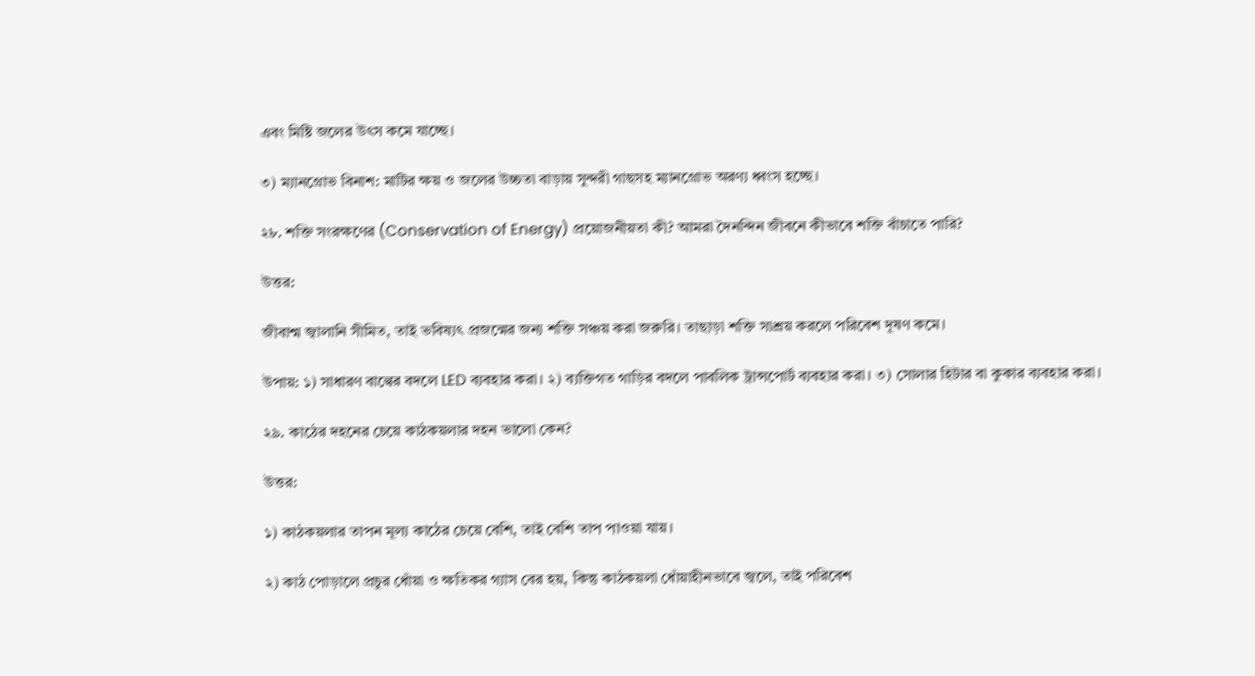এবং মিষ্টি জলের উৎস কমে যাচ্ছে।

৩) ম্যানগ্রোভ বিনাশ: মাটির ক্ষয় ও জলের উচ্চতা বাড়ায় সুন্দরী গাছসহ ম্যানগ্রোভ অরণ্য ধ্বংস হচ্ছে।

২৮. শক্তি সংরক্ষণের (Conservation of Energy) প্রয়োজনীয়তা কী? আমরা দৈনন্দিন জীবনে কীভাবে শক্তি বাঁচাতে পারি?

উত্তর:

জীবাশ্ম জ্বালানি সীমিত, তাই ভবিষ্যৎ প্রজন্মের জন্য শক্তি সঞ্চয় করা জরুরি। তাছাড়া শক্তি সাশ্রয় করলে পরিবেশ দূষণ কমে।

উপায়: ১) সাধারণ বাল্বের বদলে LED ব্যবহার করা। ২) ব্যক্তিগত গাড়ির বদলে পাবলিক ট্রান্সপোর্ট ব্যবহার করা। ৩) সোলার হিটার বা কুকার ব্যবহার করা।

২৯. কাঠের দহনের চেয়ে কাঠকয়লার দহন ভালো কেন?

উত্তর:

১) কাঠকয়লার তাপন মূল্য কাঠের চেয়ে বেশি, তাই বেশি তাপ পাওয়া যায়।

২) কাঠ পোড়ালে প্রচুর ধোঁয়া ও ক্ষতিকর গ্যাস বের হয়, কিন্তু কাঠকয়লা ধোঁয়াহীনভাবে জ্বলে, তাই পরিবেশ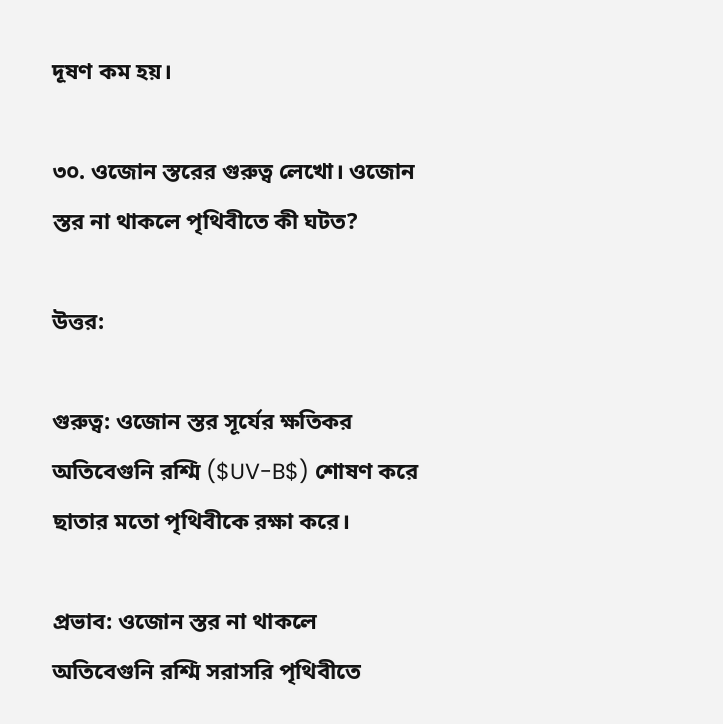দূষণ কম হয়।

৩০. ওজোন স্তরের গুরুত্ব লেখো। ওজোন স্তর না থাকলে পৃথিবীতে কী ঘটত?

উত্তর:

গুরুত্ব: ওজোন স্তর সূর্যের ক্ষতিকর অতিবেগুনি রশ্মি ($UV-B$) শোষণ করে ছাতার মতো পৃথিবীকে রক্ষা করে।

প্রভাব: ওজোন স্তর না থাকলে অতিবেগুনি রশ্মি সরাসরি পৃথিবীতে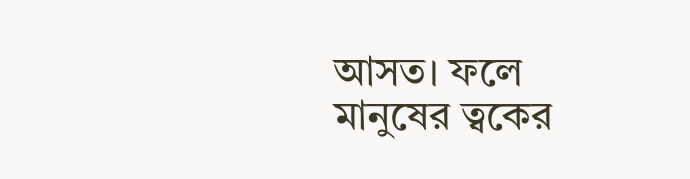আসত। ফলে মানুষের ত্বকের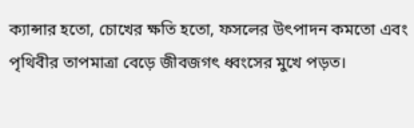ক্যান্সার হতো, চোখের ক্ষতি হতো, ফসলের উৎপাদন কমতো এবং পৃথিবীর তাপমাত্রা বেড়ে জীবজগৎ ধ্বংসের মুখে পড়ত।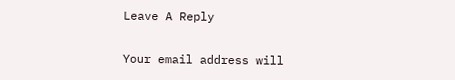Leave A Reply

Your email address will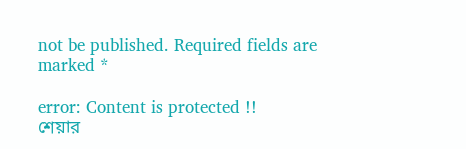not be published. Required fields are marked *

error: Content is protected !!
শেয়ার